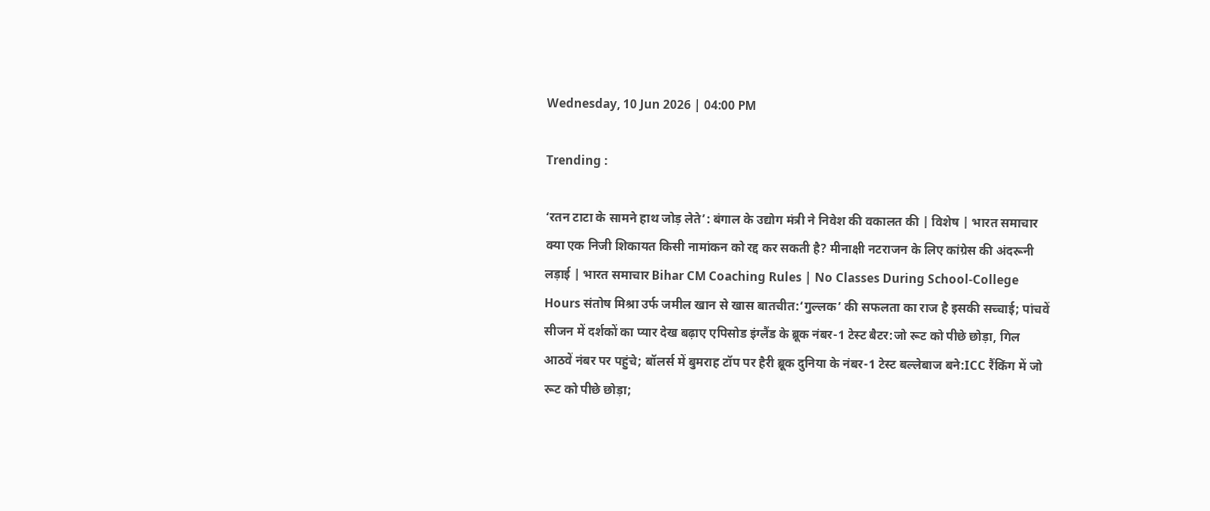Wednesday, 10 Jun 2026 | 04:00 PM

Trending :

‘रतन टाटा के सामने हाथ जोड़ लेते’: बंगाल के उद्योग मंत्री ने निवेश की वकालत की | विशेष | भारत समाचार क्या एक निजी शिकायत किसी नामांकन को रद्द कर सकती है? मीनाक्षी नटराजन के लिए कांग्रेस की अंदरूनी लड़ाई | भारत समाचार Bihar CM Coaching Rules | No Classes During School-College Hours संतोष मिश्रा उर्फ जमील खान से खास बातचीत:‘गुल्लक’ की सफलता का राज है इसकी सच्चाई; पांचवें सीजन में दर्शकों का प्यार देख बढ़ाए एपिसोड इंग्लैंड के ब्रूक नंबर-1 टेस्ट बैटर:जो रूट को पीछे छोड़ा, गिल आठवें नंबर पर पहुंचे; बॉलर्स में बुमराह टॉप पर हैरी ब्रूक दुनिया के नंबर-1 टेस्ट बल्लेबाज बने:ICC रैंकिंग में जो रूट को पीछे छोड़ा;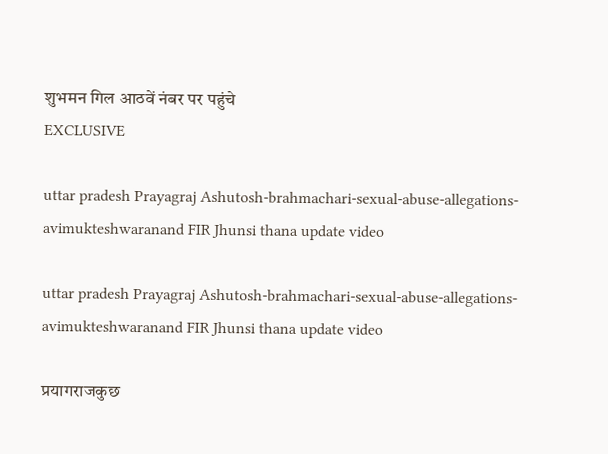शुभमन गिल आठवें नंबर पर पहुंचे
EXCLUSIVE

uttar pradesh Prayagraj Ashutosh-brahmachari-sexual-abuse-allegations-avimukteshwaranand FIR Jhunsi thana update video

uttar pradesh Prayagraj Ashutosh-brahmachari-sexual-abuse-allegations-avimukteshwaranand FIR Jhunsi thana update video

प्रयागराजकुछ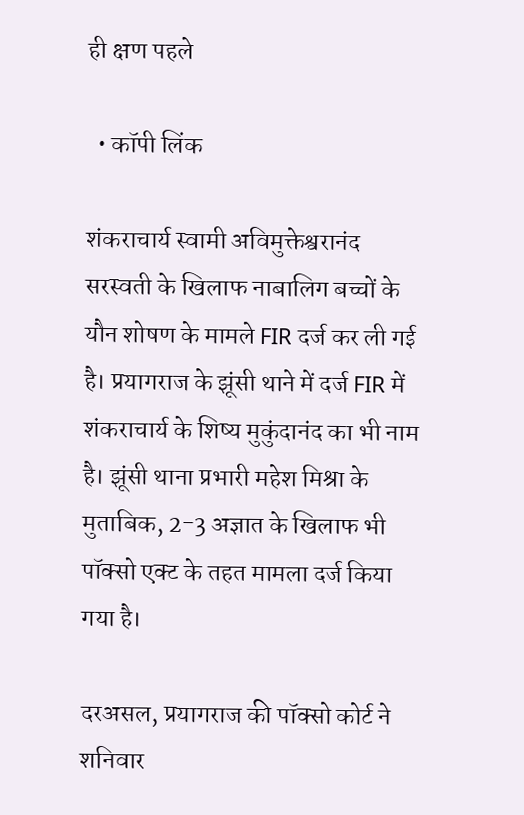ही क्षण पहले

  • कॉपी लिंक

शंकराचार्य स्वामी अविमुक्तेश्वरानंद सरस्वती के खिलाफ नाबालिग बच्चों के यौन शोषण के मामले FIR दर्ज कर ली गई है। प्रयागराज के झूंसी थाने में दर्ज FIR में शंकराचार्य के शिष्य मुकुंदानंद का भी नाम है। झूंसी थाना प्रभारी महेश मिश्रा के मुताबिक, 2-3 अज्ञात के खिलाफ भी पॉक्सो एक्ट के तहत मामला दर्ज किया गया है।

दरअसल, प्रयागराज की पॉक्सो कोर्ट ने शनिवार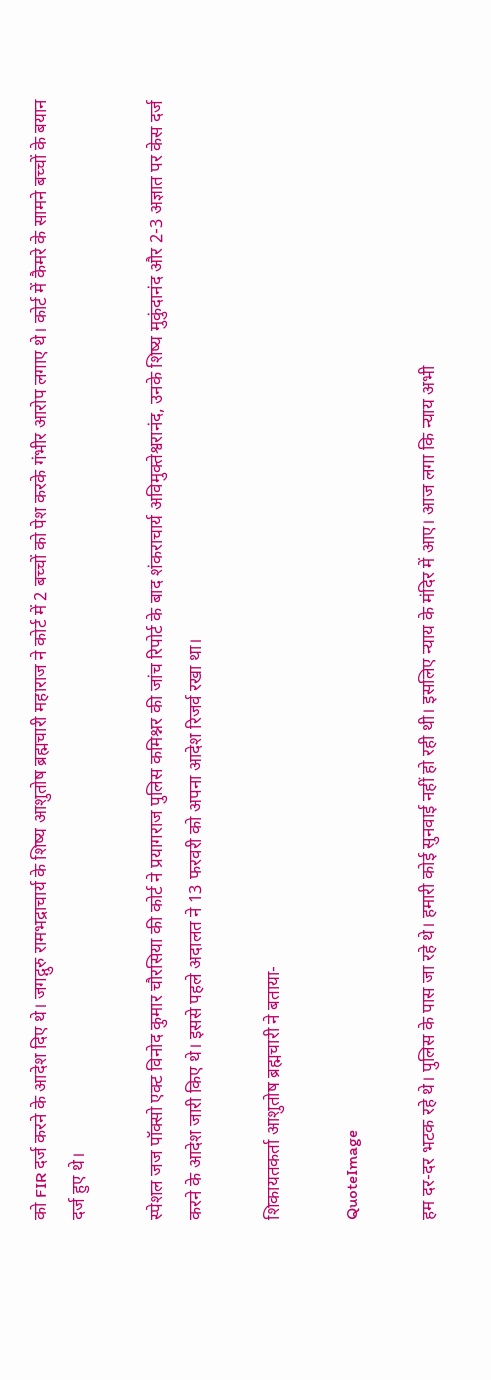को FIR दर्ज करने के आदेश दिए थे। जगद्गुरु रामभद्राचार्य के शिष्य आशुतोष ब्रह्मचारी महाराज ने कोर्ट में 2 बच्चों को पेश करके गंभीर आरोप लगाए थे। कोर्ट में कैमरे के सामने बच्चों के बयान दर्ज हुए थे।

स्पेशल जज पॉक्सो एक्ट विनोद कुमार चौरसिया की कोर्ट ने प्रयागराज पुलिस कमिश्नर की जांच रिपोर्ट के बाद शंकराचार्य अविमुक्तेश्वरानंद, उनके शिष्य मुकुंदानंद और 2-3 अज्ञात पर केस दर्ज करने के आदेश जारी किए थे। इससे पहले अदालत ने 13 फरवरी को अपना आदेश रिजर्व रखा था।

शिकायतकर्ता आशुतोष ब्रह्मचारी ने बताया-

QuoteImage

हम दर-दर भटक रहे थे। पुलिस के पास जा रहे थे। हमारी कोई सुनवाई नहीं हो रही थी। इसलिए न्याय के मंदिर में आए। आज लगा कि न्याय अभी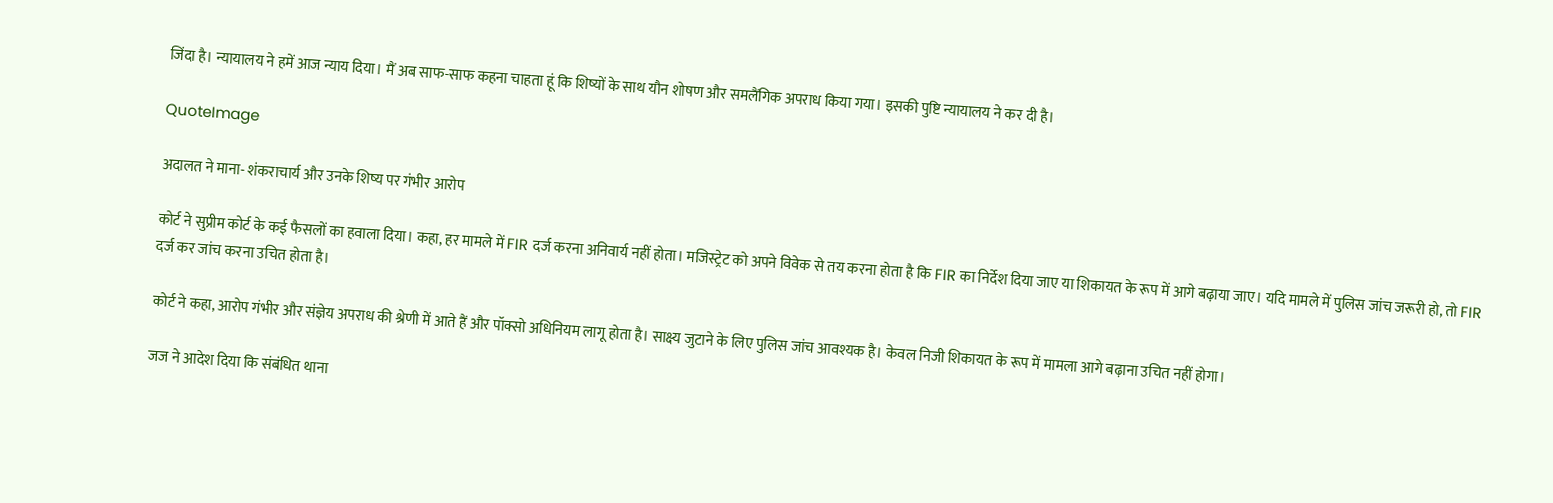जिंदा है। न्यायालय ने हमें आज न्याय दिया। मैं अब साफ-साफ कहना चाहता हूं कि शिष्यों के साथ यौन शोषण और समलैंगिक अपराध किया गया। इसकी पुष्टि न्यायालय ने कर दी है।

QuoteImage

अदालत ने माना- शंकराचार्य और उनके शिष्य पर गंभीर आरोप

कोर्ट ने सुप्रीम कोर्ट के कई फैसलों का हवाला दिया। कहा, हर मामले में FIR दर्ज करना अनिवार्य नहीं होता। मजिस्ट्रेट को अपने विवेक से तय करना होता है कि FIR का निर्देश दिया जाए या शिकायत के रूप में आगे बढ़ाया जाए। यदि मामले में पुलिस जांच जरूरी हो, तो FIR दर्ज कर जांच करना उचित होता है।

कोर्ट ने कहा, आरोप गंभीर और संज्ञेय अपराध की श्रेणी में आते हैं और पॉक्सो अधिनियम लागू होता है। साक्ष्य जुटाने के लिए पुलिस जांच आवश्यक है। केवल निजी शिकायत के रूप में मामला आगे बढ़ाना उचित नहीं होगा।

जज ने आदेश दिया कि संबंधित थाना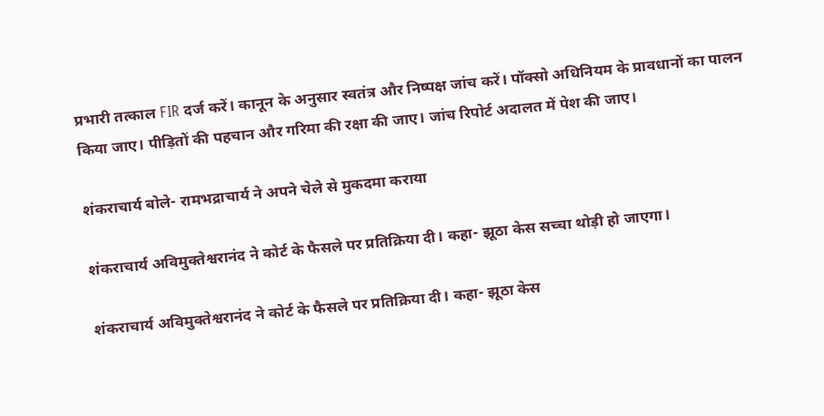प्रभारी तत्काल FIR दर्ज करें। कानून के अनुसार स्वतंत्र और निष्पक्ष जांच करें। पॉक्सो अधिनियम के प्रावधानों का पालन किया जाए। पीड़ितों की पहचान और गरिमा की रक्षा की जाए। जांच रिपोर्ट अदालत में पेश की जाए।

शंकराचार्य बोले- रामभद्राचार्य ने अपने चेले से मुकदमा कराया

शंकराचार्य अविमुक्तेश्वरानंद ने कोर्ट के फैसले पर प्रतिक्रिया दी। कहा- झूठा केस सच्चा थोड़ी हो जाएगा।

शंकराचार्य अविमुक्तेश्वरानंद ने कोर्ट के फैसले पर प्रतिक्रिया दी। कहा- झूठा केस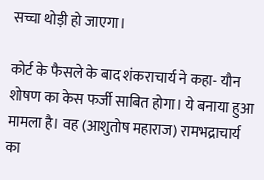सच्चा थोड़ी हो जाएगा।

कोर्ट के फैसले के बाद शंकराचार्य ने कहा- यौन शोषण का केस फर्जी साबित होगा। ये बनाया हुआ मामला है। वह (आशुतोष महाराज) रामभद्राचार्य का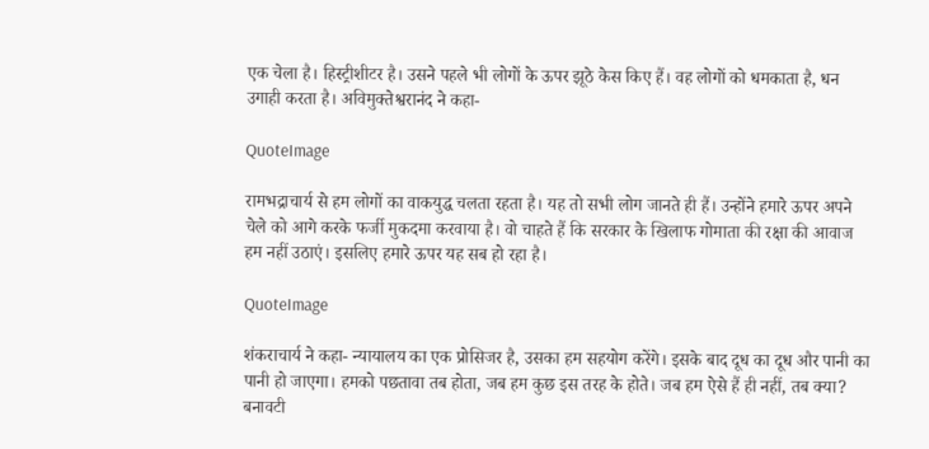एक चेला है। हिस्ट्रीशीटर है। उसने पहले भी लोगों के ऊपर झूठे केस किए हैं। वह लोगों को धमकाता है, धन उगाही करता है। अविमुक्तेश्वरानंद ने कहा-

QuoteImage

रामभद्राचार्य से हम लोगों का वाकयुद्ध चलता रहता है। यह तो सभी लोग जानते ही हैं। उन्होंने हमारे ऊपर अपने चेले को आगे करके फर्जी मुकदमा करवाया है। वो चाहते हैं कि सरकार के खिलाफ गोमाता की रक्षा की आवाज हम नहीं उठाएं। इसलिए हमारे ऊपर यह सब हो रहा है।

QuoteImage

शंकराचार्य ने कहा- न्यायालय का एक प्रोसिजर है, उसका हम सहयोग करेंगे। इसके बाद दूध का दूध और पानी का पानी हो जाएगा। हमको पछतावा तब होता, जब हम कुछ इस तरह के होते। जब हम ऐसे हैं ही नहीं, तब क्या? बनावटी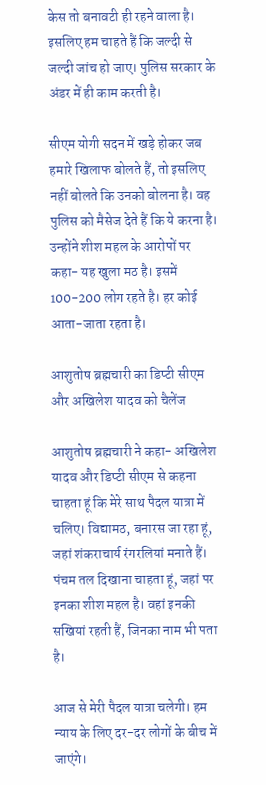केस तो बनावटी ही रहने वाला है। इसलिए हम चाहते हैं कि जल्दी से जल्दी जांच हो जाए। पुलिस सरकार के अंडर में ही काम करती है।

सीएम योगी सदन में खड़े होकर जब हमारे खिलाफ बोलते हैं, तो इसलिए नहीं बोलते कि उनको बोलना है। वह पुलिस को मैसेज देते हैं कि ये करना है। उन्होंने शीश महल के आरोपों पर कहा- यह खुला मठ है। इसमें 100-200 लोग रहते है। हर कोई आता-जाता रहता है।

आशुतोष ब्रह्मचारी का डिप्टी सीएम और अखिलेश यादव को चैलेंज

आशुतोष ब्रह्मचारी ने कहा- अखिलेश यादव और डिप्टी सीएम से कहना चाहता हूं कि मेरे साथ पैदल यात्रा में चलिए। विद्यामठ, बनारस जा रहा हूं, जहां शंकराचार्य रंगरलियां मनाते हैं। पंचम तल दिखाना चाहता हूं, जहां पर इनका शीश महल है। वहां इनकी सखियां रहती हैं, जिनका नाम भी पता है।

आज से मेरी पैदल यात्रा चलेगी। हम न्याय के लिए दर-दर लोगों के बीच में जाएंगे।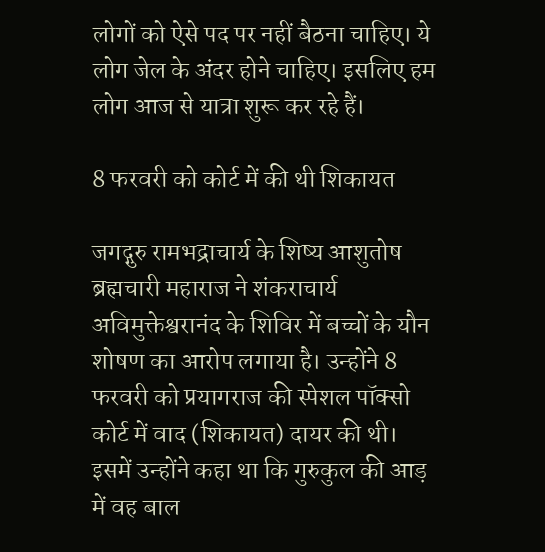लोगों को ऐसे पद पर नहीं बैठना चाहिए। ये लोग जेल के अंदर होने चाहिए। इसलिए हम लोग आज से यात्रा शुरू कर रहे हैं।

8 फरवरी को कोर्ट में की थी शिकायत

जगद्गुरु रामभद्राचार्य के शिष्य आशुतोष ब्रह्मचारी महाराज ने शंकराचार्य अविमुक्तेश्वरानंद के शिविर में बच्चों के यौन शोषण का आरोप लगाया है। उन्होंने 8 फरवरी को प्रयागराज की स्पेशल पॉक्सो कोर्ट में वाद (शिकायत) दायर की थी। इसमें उन्होंने कहा था कि गुरुकुल की आड़ में वह बाल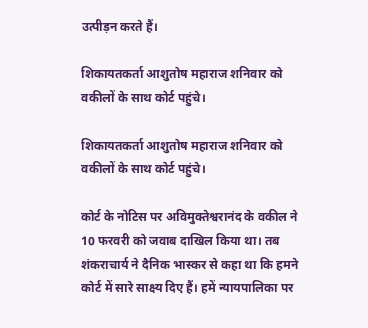उत्पीड़न करते हैं।

शिकायतकर्ता आशुतोष महाराज शनिवार को वकीलों के साथ कोर्ट पहुंचे।

शिकायतकर्ता आशुतोष महाराज शनिवार को वकीलों के साथ कोर्ट पहुंचे।

कोर्ट के नोटिस पर अविमुक्तेश्वरानंद के वकील ने 10 फरवरी को जवाब दाखिल किया था। तब शंकराचार्य ने दैनिक भास्कर से कहा था कि हमने कोर्ट में सारे साक्ष्य दिए हैं। हमें न्यायपालिका पर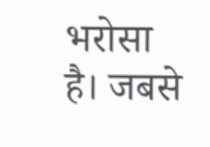भरोसा है। जबसे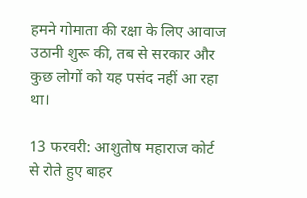हमने गोमाता की रक्षा के लिए आवाज उठानी शुरू की, तब से सरकार और कुछ लोगों को यह पसंद नहीं आ रहा था।

13 फरवरी: आशुतोष महाराज कोर्ट से रोते हुए बाहर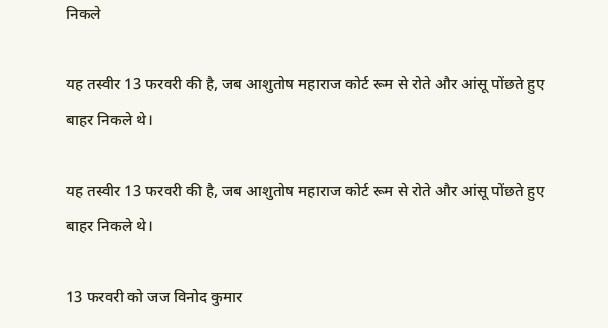निकले

यह तस्वीर 13 फरवरी की है, जब आशुतोष महाराज कोर्ट रूम से रोते और आंसू पोंछते हुए बाहर निकले थे।

यह तस्वीर 13 फरवरी की है, जब आशुतोष महाराज कोर्ट रूम से रोते और आंसू पोंछते हुए बाहर निकले थे।

13 फरवरी को जज विनोद कुमार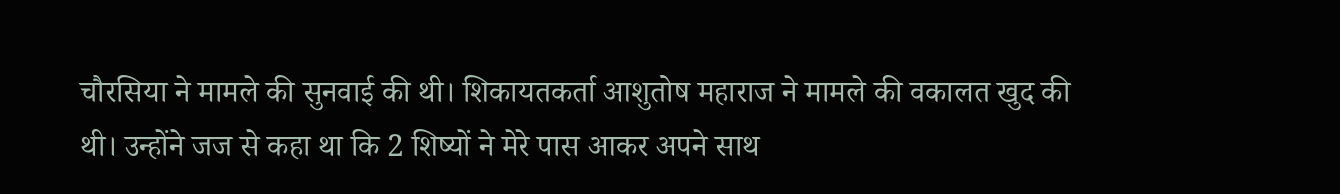चौरसिया ने मामले की सुनवाई की थी। शिकायतकर्ता आशुतोष महाराज ने मामले की वकालत खुद की थी। उन्होंने जज से कहा था कि 2 शिष्यों ने मेरे पास आकर अपने साथ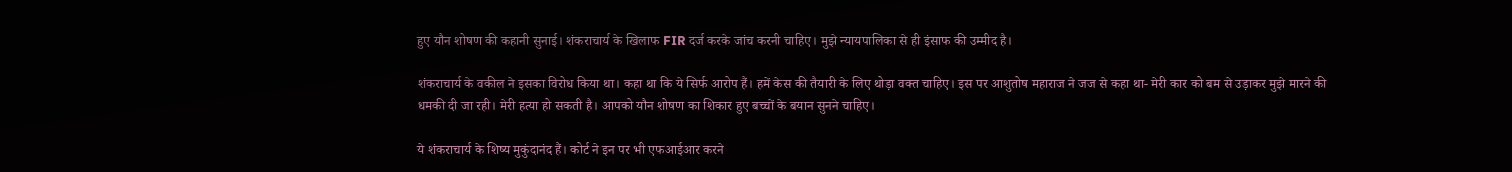हुए यौन शोषण की कहानी सुनाई। शंकराचार्य के खिलाफ FIR दर्ज करके जांच करनी चाहिए। मुझे न्यायपालिका से ही इंसाफ की उम्मीद है।

शंकराचार्य के वकील ने इसका विरोध किया था। कहा था कि ये सिर्फ आरोप हैं। हमें केस की तैयारी के लिए थोड़ा वक्त चाहिए। इस पर आशुतोष महाराज ने जज से कहा था- मेरी कार को बम से उड़ाकर मुझे मारने की धमकी दी जा रही। मेरी हत्या हो सकती है। आपको यौन शोषण का शिकार हुए बच्चों के बयान सुनने चाहिए।

ये शंकराचार्य के शिष्य मुकुंदानंद हैं। कोर्ट ने इन पर भी एफआईआर करने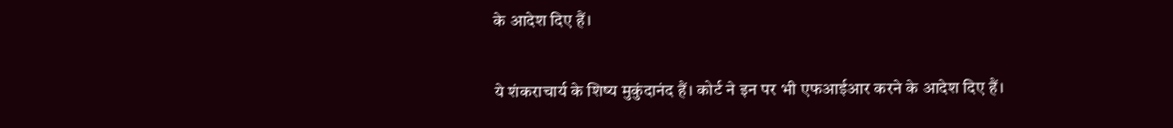के आदेश दिए हैं।

ये शंकराचार्य के शिष्य मुकुंदानंद हैं। कोर्ट ने इन पर भी एफआईआर करने के आदेश दिए हैं।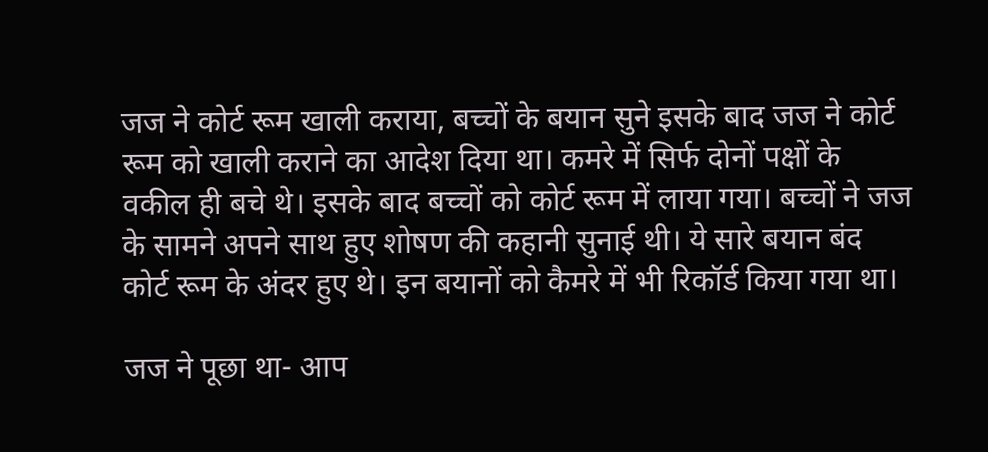जज ने कोर्ट रूम खाली कराया, बच्चों के बयान सुने इसके बाद जज ने कोर्ट रूम को खाली कराने का आदेश दिया था। कमरे में सिर्फ दोनों पक्षों के वकील ही बचे थे। इसके बाद बच्चों को कोर्ट रूम में लाया गया। बच्चों ने जज के सामने अपने साथ हुए शोषण की कहानी सुनाई थी। ये सारे बयान बंद कोर्ट रूम के अंदर हुए थे। इन बयानों को कैमरे में भी रिकॉर्ड किया गया था।

जज ने पूछा था- आप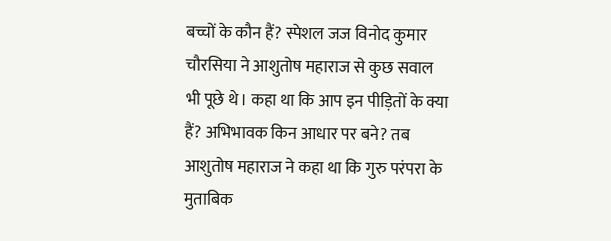बच्चों के कौन हैं? स्पेशल जज विनोद कुमार चौरसिया ने आशुतोष महाराज से कुछ सवाल भी पूछे थे। कहा था कि आप इन पीड़ितों के क्या हैं? अभिभावक किन आधार पर बने? तब आशुतोष महाराज ने कहा था कि गुरु परंपरा के मुताबिक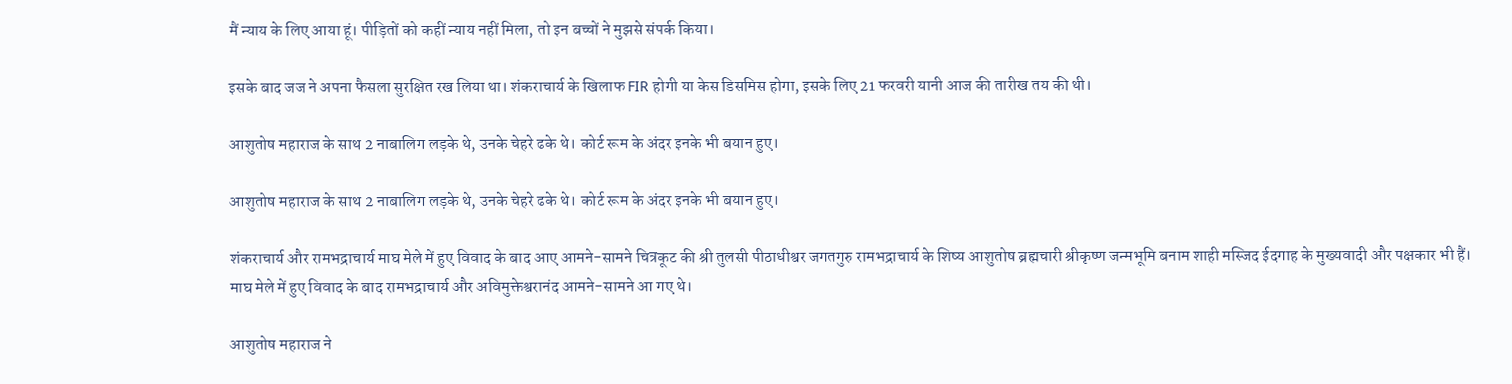मैं न्याय के लिए आया हूं। पीड़ितों को कहीं न्याय नहीं मिला, तो इन बच्चों ने मुझसे संपर्क किया।

इसके बाद जज ने अपना फैसला सुरक्षित रख लिया था। शंकराचार्य के खिलाफ FIR होगी या केस डिसमिस होगा, इसके लिए 21 फरवरी यानी आज की तारीख तय की थी।

आशुतोष महाराज के साथ 2 नाबालिग लड़के थे, उनके चेहरे ढके थे। कोर्ट रूम के अंदर इनके भी बयान हुए।

आशुतोष महाराज के साथ 2 नाबालिग लड़के थे, उनके चेहरे ढके थे। कोर्ट रूम के अंदर इनके भी बयान हुए।

शंकराचार्य और रामभद्राचार्य माघ मेले में हुए विवाद के बाद आए आमने-सामने चित्रकूट की श्री तुलसी पीठाधीश्वर जगतगुरु रामभद्राचार्य के शिष्य आशुतोष ब्रह्मचारी श्रीकृष्ण जन्मभूमि बनाम शाही मस्जिद ईदगाह के मुख्यवादी और पक्षकार भी हैं। माघ मेले में हुए विवाद के बाद रामभद्राचार्य और अविमुक्तेश्वरानंद आमने-सामने आ गए थे।

आशुतोष महाराज ने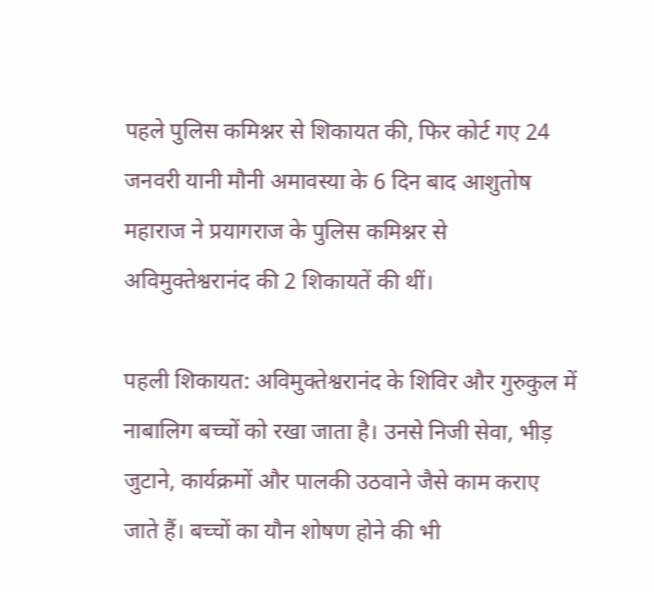पहले पुलिस कमिश्नर से शिकायत की, फिर कोर्ट गए 24 जनवरी यानी मौनी अमावस्या के 6 दिन बाद आशुतोष महाराज ने प्रयागराज के पुलिस कमिश्नर से अविमुक्तेश्वरानंद की 2 शिकायतें की थीं।

पहली शिकायत: अविमुक्तेश्वरानंद के शिविर और गुरुकुल में नाबालिग बच्चों को रखा जाता है। उनसे निजी सेवा, भीड़ जुटाने, कार्यक्रमों और पालकी उठवाने जैसे काम कराए जाते हैं। बच्चों का यौन शोषण होने की भी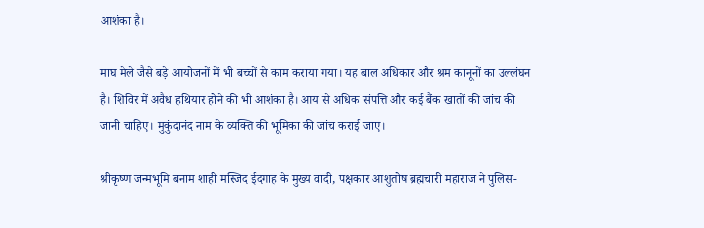आशंका है।

माघ मेले जैसे बड़े आयोजनों में भी बच्चों से काम कराया गया। यह बाल अधिकार और श्रम कानूनों का उल्लंघन है। शिविर में अवैध हथियार होने की भी आशंका है। आय से अधिक संपत्ति और कई बैंक खातों की जांच की जानी चाहिए। मुकुंदानंद नाम के व्यक्ति की भूमिका की जांच कराई जाए।

श्रीकृष्ण जन्मभूमि बनाम शाही मस्जिद ईदगाह के मुख्य वादी, पक्षकार आशुतोष ब्रह्मचारी महाराज ने पुलिस-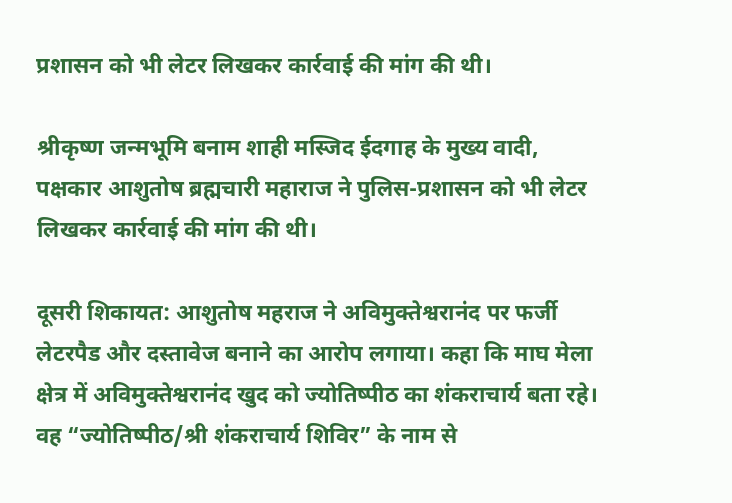प्रशासन को भी लेटर लिखकर कार्रवाई की मांग की थी।

श्रीकृष्ण जन्मभूमि बनाम शाही मस्जिद ईदगाह के मुख्य वादी, पक्षकार आशुतोष ब्रह्मचारी महाराज ने पुलिस-प्रशासन को भी लेटर लिखकर कार्रवाई की मांग की थी।

दूसरी शिकायत: आशुतोष महराज ने अविमुक्तेश्वरानंद पर फर्जी लेटरपैड और दस्तावेज बनाने का आरोप लगाया। कहा कि माघ मेला क्षेत्र में अविमुक्तेश्वरानंद खुद को ज्योतिष्पीठ का शंकराचार्य बता रहे। वह “ज्योतिष्पीठ/श्री शंकराचार्य शिविर” के नाम से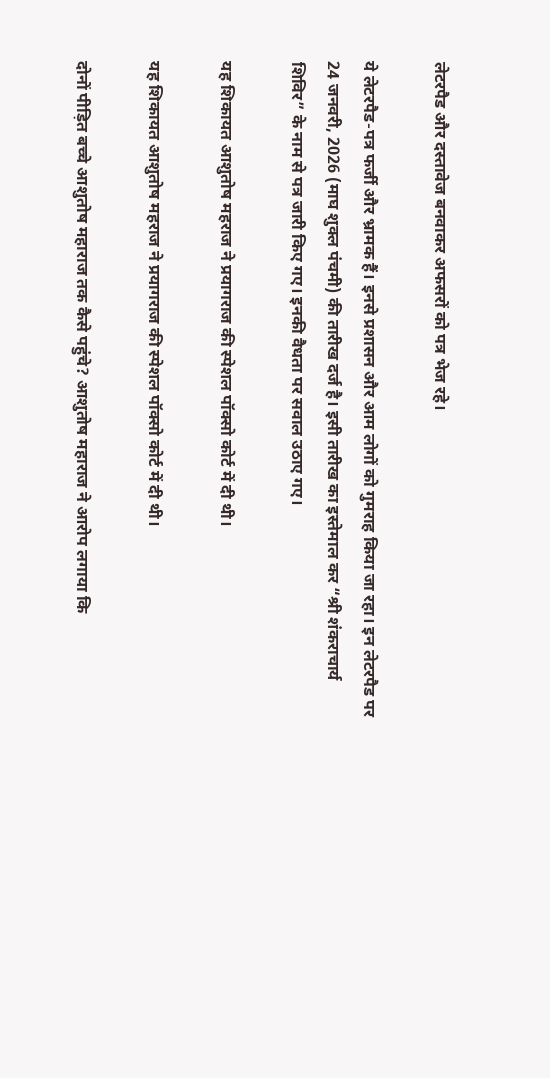लेटरपैड और दस्तावेज बनवाकर अफसरों को पत्र भेज रहे।

ये लेटरपैड-पत्र फर्जी और भ्रामक हैं। इनसे प्रशासन और आम लोगों को गुमराह किया जा रहा। इन लेटरपैड पर 24 जनवरी, 2026 (माघ शुक्ल पंचमी) की तारीख दर्ज है। इसी तारीख का इस्तेमाल कर “श्री शंकराचार्य शिविर” के नाम से पत्र जारी किए गए। इनकी वैधता पर सवाल उठाए गए।

यह शिकायत आशुतोष महराज ने प्रयागराज की स्पेशल पॉक्सो कोर्ट में दी थी।

यह शिकायत आशुतोष महराज ने प्रयागराज की स्पेशल पॉक्सो कोर्ट में दी थी।

दोनों पीड़ित बच्चे आशुतोष महाराज तक कैसे पहुंचे? आशुतोष महाराज ने आरोप लगाया कि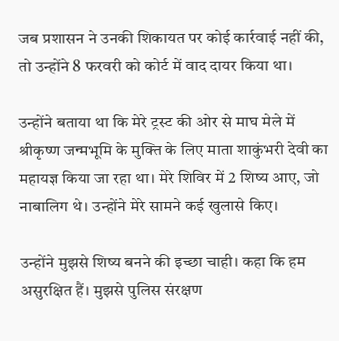जब प्रशासन ने उनकी शिकायत पर कोई कार्रवाई नहीं की, तो उन्होंने 8 फरवरी को कोर्ट में वाद दायर किया था।

उन्होंने बताया था कि मेरे ट्रस्ट की ओर से माघ मेले में श्रीकृष्ण जन्मभूमि के मुक्ति के लिए माता शाकुंभरी देवी का महायज्ञ किया जा रहा था। मेरे शिविर में 2 शिष्य आए, जो नाबालिग थे। उन्होंने मेरे सामने कई खुलासे किए।

उन्होंने मुझसे शिष्य बनने की इच्छा चाही। कहा कि हम असुरक्षित हैं। मुझसे पुलिस संरक्षण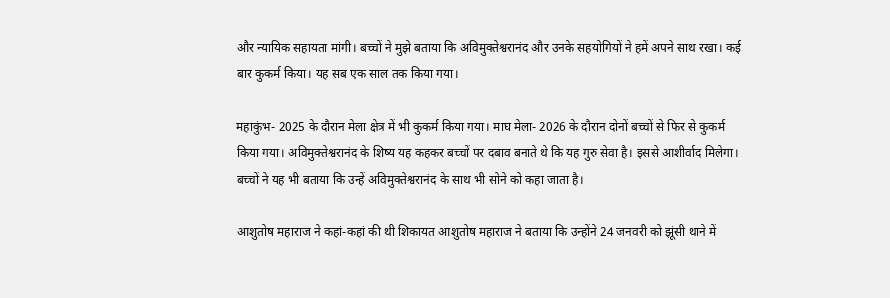और न्यायिक सहायता मांगी। बच्चों ने मुझे बताया कि अविमुक्तेश्वरानंद और उनके सहयोगियों ने हमें अपने साथ रखा। कई बार कुकर्म किया। यह सब एक साल तक किया गया।

महाकुंभ- 2025 के दौरान मेला क्षेत्र में भी कुकर्म किया गया। माघ मेला- 2026 के दौरान दोनों बच्चों से फिर से कुकर्म किया गया। अविमुक्तेश्वरानंद के शिष्य यह कहकर बच्चों पर दबाव बनाते थे कि यह गुरु सेवा है। इससे आशीर्वाद मिलेगा। बच्चों ने यह भी बताया कि उन्हें अविमुक्तेश्वरानंद के साथ भी सोने को कहा जाता है।

आशुतोष महाराज ने कहां-कहां की थी शिकायत आशुतोष महाराज ने बताया कि उन्होंने 24 जनवरी को झूंसी थाने में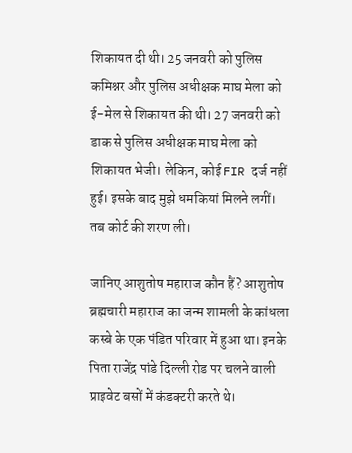शिकायत दी थी। 25 जनवरी को पुलिस कमिश्नर और पुलिस अधीक्षक माघ मेला को ई-मेल से शिकायत की थी। 27 जनवरी को डाक से पुलिस अधीक्षक माघ मेला को शिकायत भेजी। लेकिन, कोई FIR दर्ज नहीं हुई। इसके बाद मुझे धमकियां मिलने लगीं। तब कोर्ट की शरण ली।

जानिए आशुतोष महाराज कौन हैं? आशुतोष ब्रह्मचारी महाराज का जन्म शामली के कांधला कस्बे के एक पंडित परिवार में हुआ था। इनके पिता राजेंद्र पांडे दिल्ली रोड पर चलने वाली प्राइवेट बसों में कंडक्टरी करते थे।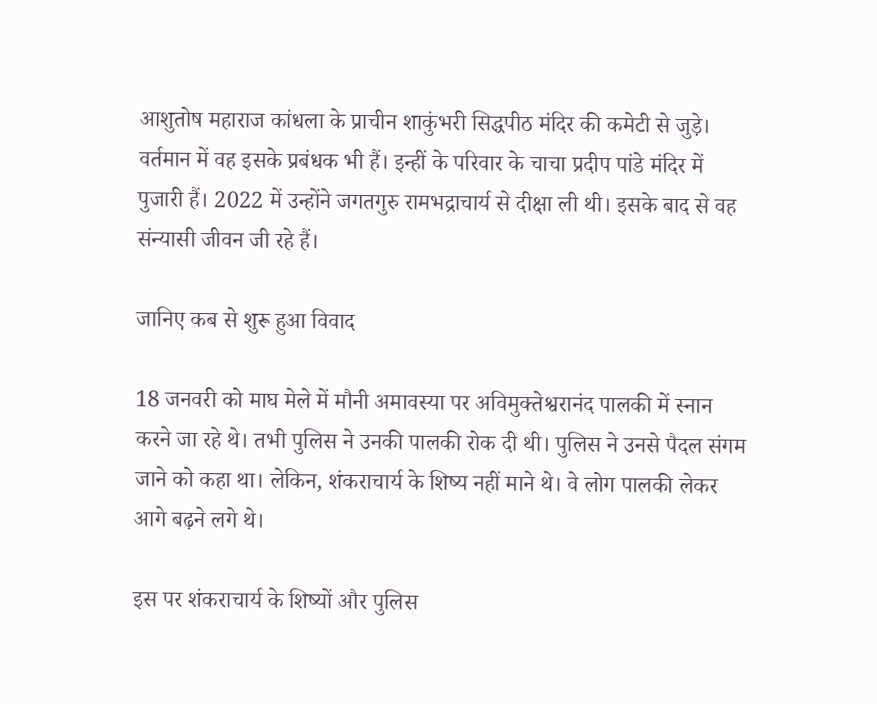आशुतोष महाराज कांधला के प्राचीन शाकुंभरी सिद्धपीठ मंदिर की कमेटी से जुड़े। वर्तमान में वह इसके प्रबंधक भी हैं। इन्हीं के परिवार के चाचा प्रदीप पांडे मंदिर में पुजारी हैं। 2022 में उन्होंने जगतगुरु रामभद्राचार्य से दीक्षा ली थी। इसके बाद से वह संन्यासी जीवन जी रहे हैं।

जानिए कब से शुरू हुआ विवाद

18 जनवरी को माघ मेले में मौनी अमावस्या पर अविमुक्तेश्वरानंद पालकी में स्नान करने जा रहे थे। तभी पुलिस ने उनकी पालकी रोक दी थी। पुलिस ने उनसे पैदल संगम जाने को कहा था। लेकिन, शंकराचार्य के शिष्य नहीं माने थे। वे लोग पालकी लेकर आगे बढ़ने लगे थे।

इस पर शंकराचार्य के शिष्यों और पुलिस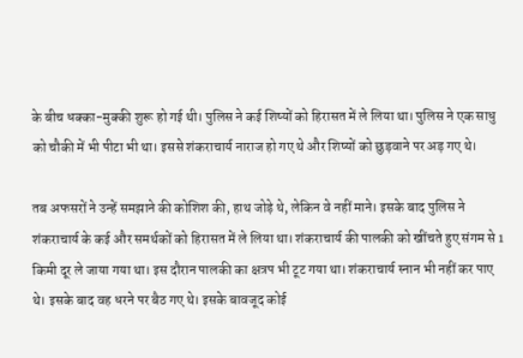के बीच धक्का-मुक्की शुरू हो गई थी। पुलिस ने कई शिष्यों को हिरासत में ले लिया था। पुलिस ने एक साधु को चौकी में भी पीटा भी था। इससे शंकराचार्य नाराज हो गए थे और शिष्यों को छुड़वाने पर अड़ गए थे।

तब अफसरों ने उन्हें समझाने की कोशिश की, हाथ जोड़े थे, लेकिन वे नहीं माने। इसके बाद पुलिस ने शंकराचार्य के कई और समर्थकों को हिरासत में ले लिया था। शंकराचार्य की पालकी को खींचते हुए संगम से 1 किमी दूर ले जाया गया था। इस दौरान पालकी का क्षत्रप भी टूट गया था। शंकराचार्य स्नान भी नहीं कर पाए थे। इसके बाद वह धरने पर बैठ गए थे। इसके बावजूद कोई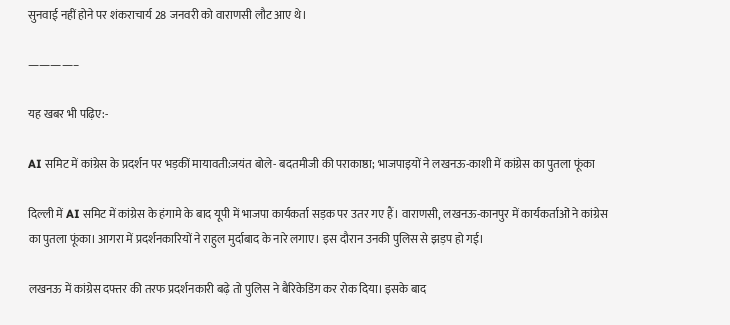सुनवाई नहीं होने पर शंकराचार्य 28 जनवरी को वाराणसी लौट आए थे।

————–

यह खबर भी पढ़िए:-

AI समिट में कांग्रेस के प्रदर्शन पर भड़कीं मायावती:जयंत बोले- बदतमीजी की पराकाष्ठा; भाजपाइयों ने लखनऊ-काशी में कांग्रेस का पुतला फूंका

दिल्ली में AI समिट में कांग्रेस के हंगामे के बाद यूपी में भाजपा कार्यकर्ता सड़क पर उतर गए हैं। वाराणसी, लखनऊ-कानपुर में कार्यकर्ताओं ने कांग्रेस का पुतला फूंका। आगरा में प्रदर्शनकारियों ने राहुल मुर्दाबाद के नारे लगाए। इस दौरान उनकी पुलिस से झड़प हो गई।

लखनऊ में कांग्रेस दफ्तर की तरफ प्रदर्शनकारी बढ़े तो पुलिस ने बैरिकेडिंग कर रोक दिया। इसके बाद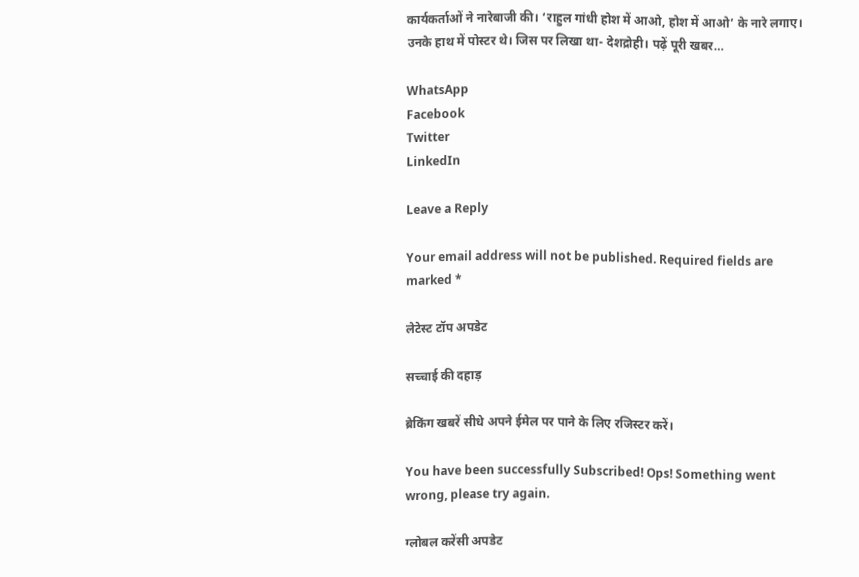कार्यकर्ताओं ने नारेबाजी की। ‘राहुल गांधी होश में आओ, होश में आओ’ के नारे लगाए। उनके हाथ में पोस्टर थे। जिस पर लिखा था- देशद्रोही। पढ़ें पूरी खबर…

WhatsApp
Facebook
Twitter
LinkedIn

Leave a Reply

Your email address will not be published. Required fields are marked *

लेटेस्ट टॉप अपडेट

सच्चाई की दहाड़

ब्रेकिंग खबरें सीधे अपने ईमेल पर पाने के लिए रजिस्टर करें।

You have been successfully Subscribed! Ops! Something went wrong, please try again.

ग्लोबल करेंसी अपडेट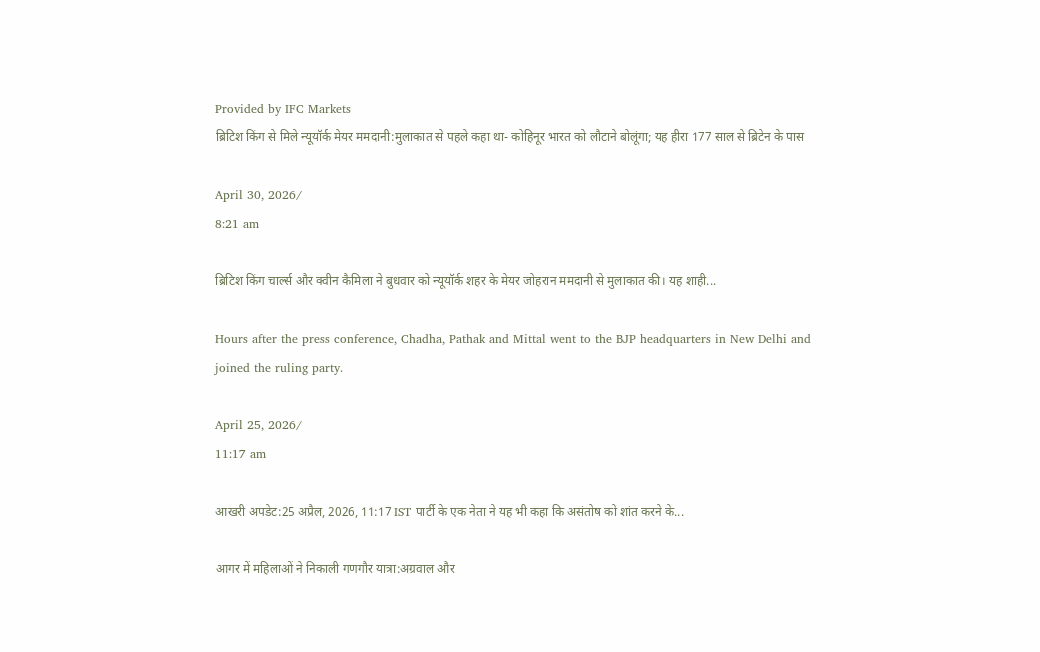Provided by IFC Markets
ब्रिटिश किंग से मिले न्यूयॉर्क मेयर ममदानी:मुलाकात से पहले कहा था- कोहिनूर भारत को लौटाने बोलूंगा; यह हीरा 177 साल से ब्रिटेन के पास

April 30, 2026/
8:21 am

ब्रिटिश किंग चार्ल्स और क्वीन कैमिला ने बुधवार को न्यूयॉर्क शहर के मेयर जोहरान ममदानी से मुलाकात की। यह शाही...

Hours after the press conference, Chadha, Pathak and Mittal went to the BJP headquarters in New Delhi and joined the ruling party.

April 25, 2026/
11:17 am

आखरी अपडेट:25 अप्रैल, 2026, 11:17 IST पार्टी के एक नेता ने यह भी कहा कि असंतोष को शांत करने के...

आगर में महिलाओं ने निकाली गणगौर यात्रा:अग्रवाल और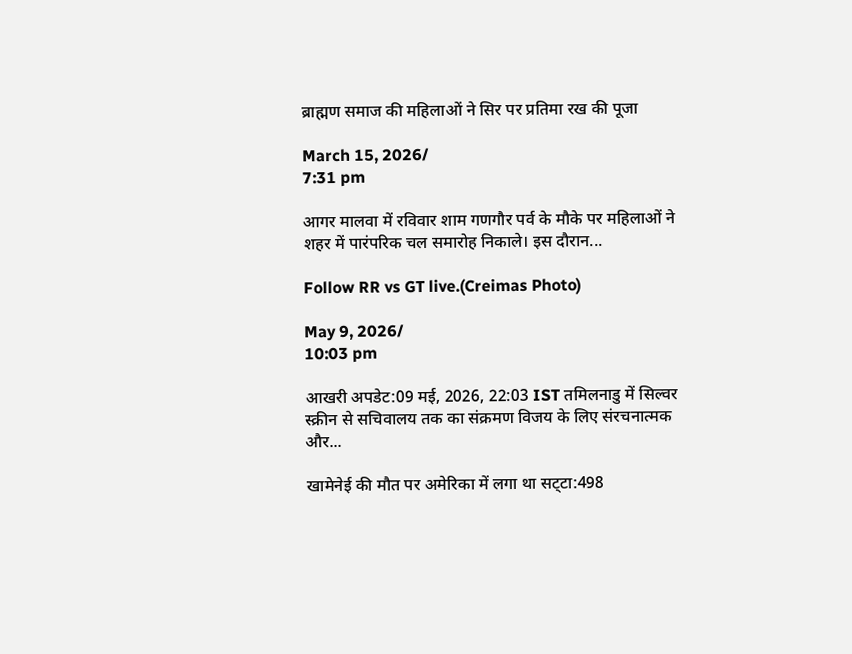ब्राह्मण समाज की महिलाओं ने सिर पर प्रतिमा रख की पूजा

March 15, 2026/
7:31 pm

आगर मालवा में रविवार शाम गणगौर पर्व के मौके पर महिलाओं ने शहर में पारंपरिक चल समारोह निकाले। इस दौरान...

Follow RR vs GT live.(Creimas Photo)

May 9, 2026/
10:03 pm

आखरी अपडेट:09 मई, 2026, 22:03 IST तमिलनाडु में सिल्वर स्क्रीन से सचिवालय तक का संक्रमण विजय के लिए संरचनात्मक और...

खामेनेई की मौत पर अमेरिका में लगा था सट्‌टा:498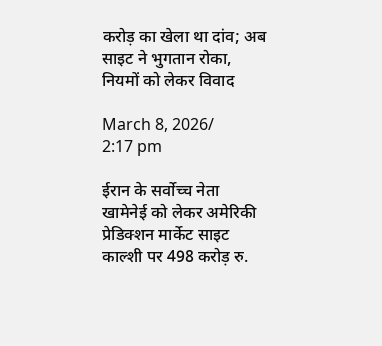करोड़ का खेला था दांव; अब साइट ने भुगतान रोका, नियमों को लेकर विवाद

March 8, 2026/
2:17 pm

ईरान के सर्वोच्च नेता खामेनेई को लेकर अमेरिकी प्रेडिक्शन मार्केट साइट काल्शी पर 498 करोड़ रु.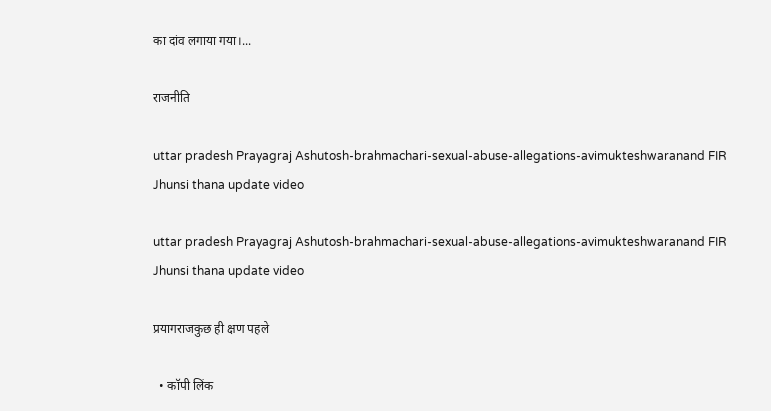का दांव लगाया गया।...

राजनीति

uttar pradesh Prayagraj Ashutosh-brahmachari-sexual-abuse-allegations-avimukteshwaranand FIR Jhunsi thana update video

uttar pradesh Prayagraj Ashutosh-brahmachari-sexual-abuse-allegations-avimukteshwaranand FIR Jhunsi thana update video

प्रयागराजकुछ ही क्षण पहले

  • कॉपी लिंक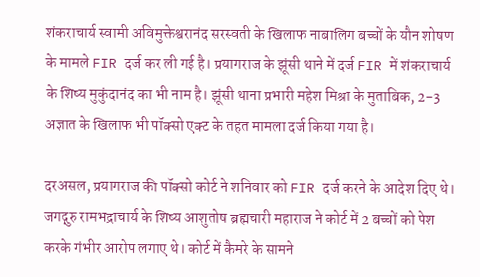शंकराचार्य स्वामी अविमुक्तेश्वरानंद सरस्वती के खिलाफ नाबालिग बच्चों के यौन शोषण के मामले FIR दर्ज कर ली गई है। प्रयागराज के झूंसी थाने में दर्ज FIR में शंकराचार्य के शिष्य मुकुंदानंद का भी नाम है। झूंसी थाना प्रभारी महेश मिश्रा के मुताबिक, 2-3 अज्ञात के खिलाफ भी पॉक्सो एक्ट के तहत मामला दर्ज किया गया है।

दरअसल, प्रयागराज की पॉक्सो कोर्ट ने शनिवार को FIR दर्ज करने के आदेश दिए थे। जगद्गुरु रामभद्राचार्य के शिष्य आशुतोष ब्रह्मचारी महाराज ने कोर्ट में 2 बच्चों को पेश करके गंभीर आरोप लगाए थे। कोर्ट में कैमरे के सामने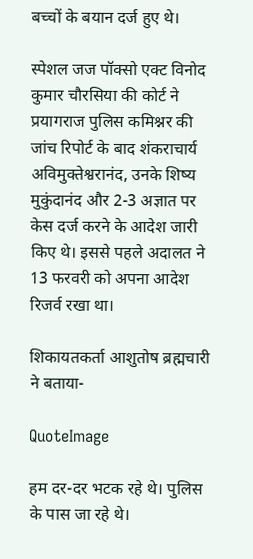बच्चों के बयान दर्ज हुए थे।

स्पेशल जज पॉक्सो एक्ट विनोद कुमार चौरसिया की कोर्ट ने प्रयागराज पुलिस कमिश्नर की जांच रिपोर्ट के बाद शंकराचार्य अविमुक्तेश्वरानंद, उनके शिष्य मुकुंदानंद और 2-3 अज्ञात पर केस दर्ज करने के आदेश जारी किए थे। इससे पहले अदालत ने 13 फरवरी को अपना आदेश रिजर्व रखा था।

शिकायतकर्ता आशुतोष ब्रह्मचारी ने बताया-

QuoteImage

हम दर-दर भटक रहे थे। पुलिस के पास जा रहे थे।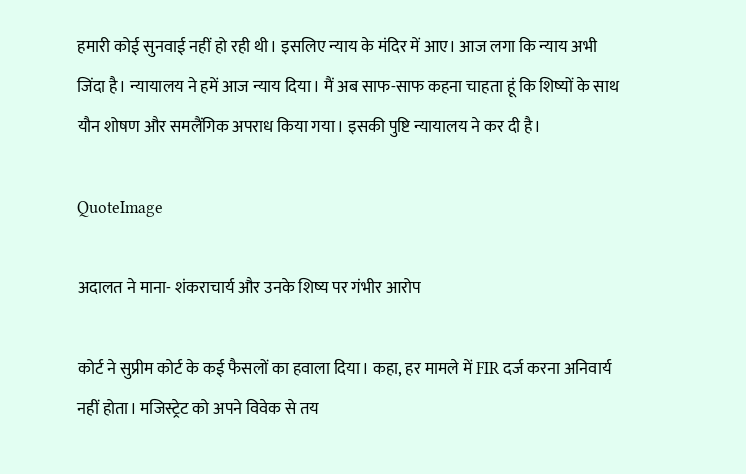हमारी कोई सुनवाई नहीं हो रही थी। इसलिए न्याय के मंदिर में आए। आज लगा कि न्याय अभी जिंदा है। न्यायालय ने हमें आज न्याय दिया। मैं अब साफ-साफ कहना चाहता हूं कि शिष्यों के साथ यौन शोषण और समलैंगिक अपराध किया गया। इसकी पुष्टि न्यायालय ने कर दी है।

QuoteImage

अदालत ने माना- शंकराचार्य और उनके शिष्य पर गंभीर आरोप

कोर्ट ने सुप्रीम कोर्ट के कई फैसलों का हवाला दिया। कहा, हर मामले में FIR दर्ज करना अनिवार्य नहीं होता। मजिस्ट्रेट को अपने विवेक से तय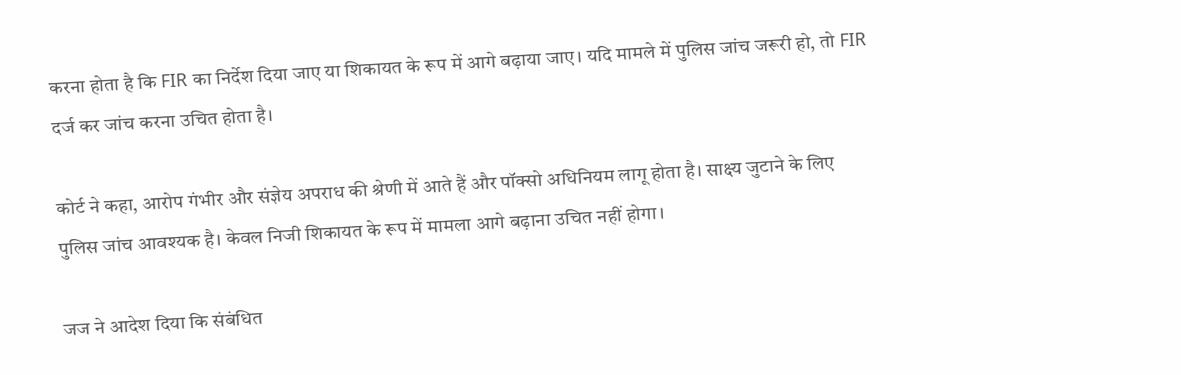करना होता है कि FIR का निर्देश दिया जाए या शिकायत के रूप में आगे बढ़ाया जाए। यदि मामले में पुलिस जांच जरूरी हो, तो FIR दर्ज कर जांच करना उचित होता है।

कोर्ट ने कहा, आरोप गंभीर और संज्ञेय अपराध की श्रेणी में आते हैं और पॉक्सो अधिनियम लागू होता है। साक्ष्य जुटाने के लिए पुलिस जांच आवश्यक है। केवल निजी शिकायत के रूप में मामला आगे बढ़ाना उचित नहीं होगा।

जज ने आदेश दिया कि संबंधित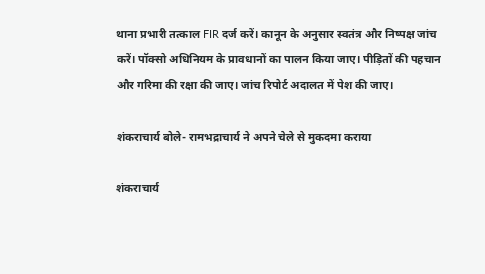थाना प्रभारी तत्काल FIR दर्ज करें। कानून के अनुसार स्वतंत्र और निष्पक्ष जांच करें। पॉक्सो अधिनियम के प्रावधानों का पालन किया जाए। पीड़ितों की पहचान और गरिमा की रक्षा की जाए। जांच रिपोर्ट अदालत में पेश की जाए।

शंकराचार्य बोले- रामभद्राचार्य ने अपने चेले से मुकदमा कराया

शंकराचार्य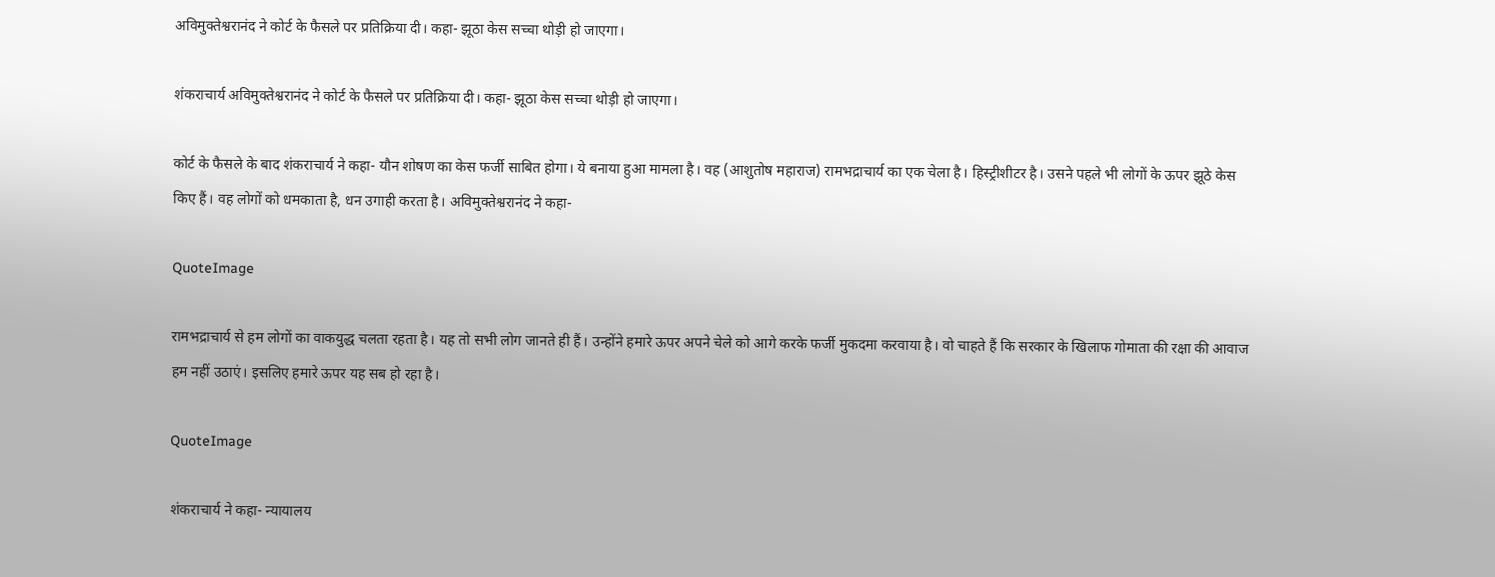अविमुक्तेश्वरानंद ने कोर्ट के फैसले पर प्रतिक्रिया दी। कहा- झूठा केस सच्चा थोड़ी हो जाएगा।

शंकराचार्य अविमुक्तेश्वरानंद ने कोर्ट के फैसले पर प्रतिक्रिया दी। कहा- झूठा केस सच्चा थोड़ी हो जाएगा।

कोर्ट के फैसले के बाद शंकराचार्य ने कहा- यौन शोषण का केस फर्जी साबित होगा। ये बनाया हुआ मामला है। वह (आशुतोष महाराज) रामभद्राचार्य का एक चेला है। हिस्ट्रीशीटर है। उसने पहले भी लोगों के ऊपर झूठे केस किए हैं। वह लोगों को धमकाता है, धन उगाही करता है। अविमुक्तेश्वरानंद ने कहा-

QuoteImage

रामभद्राचार्य से हम लोगों का वाकयुद्ध चलता रहता है। यह तो सभी लोग जानते ही हैं। उन्होंने हमारे ऊपर अपने चेले को आगे करके फर्जी मुकदमा करवाया है। वो चाहते हैं कि सरकार के खिलाफ गोमाता की रक्षा की आवाज हम नहीं उठाएं। इसलिए हमारे ऊपर यह सब हो रहा है।

QuoteImage

शंकराचार्य ने कहा- न्यायालय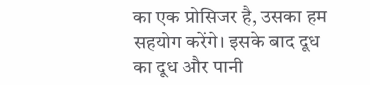का एक प्रोसिजर है, उसका हम सहयोग करेंगे। इसके बाद दूध का दूध और पानी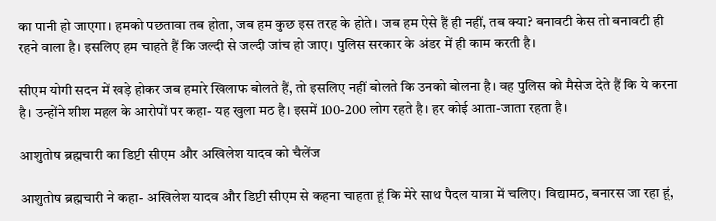का पानी हो जाएगा। हमको पछतावा तब होता, जब हम कुछ इस तरह के होते। जब हम ऐसे हैं ही नहीं, तब क्या? बनावटी केस तो बनावटी ही रहने वाला है। इसलिए हम चाहते हैं कि जल्दी से जल्दी जांच हो जाए। पुलिस सरकार के अंडर में ही काम करती है।

सीएम योगी सदन में खड़े होकर जब हमारे खिलाफ बोलते हैं, तो इसलिए नहीं बोलते कि उनको बोलना है। वह पुलिस को मैसेज देते हैं कि ये करना है। उन्होंने शीश महल के आरोपों पर कहा- यह खुला मठ है। इसमें 100-200 लोग रहते है। हर कोई आता-जाता रहता है।

आशुतोष ब्रह्मचारी का डिप्टी सीएम और अखिलेश यादव को चैलेंज

आशुतोष ब्रह्मचारी ने कहा- अखिलेश यादव और डिप्टी सीएम से कहना चाहता हूं कि मेरे साथ पैदल यात्रा में चलिए। विद्यामठ, बनारस जा रहा हूं,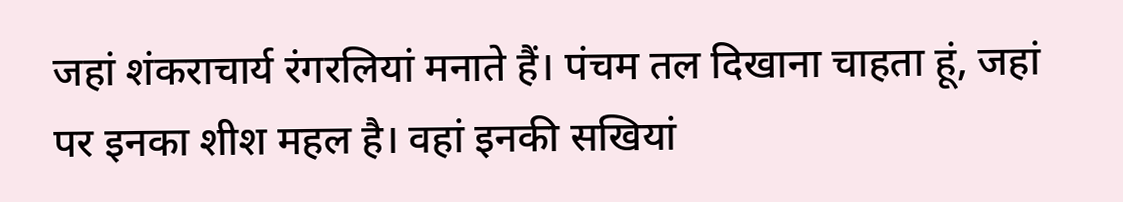जहां शंकराचार्य रंगरलियां मनाते हैं। पंचम तल दिखाना चाहता हूं, जहां पर इनका शीश महल है। वहां इनकी सखियां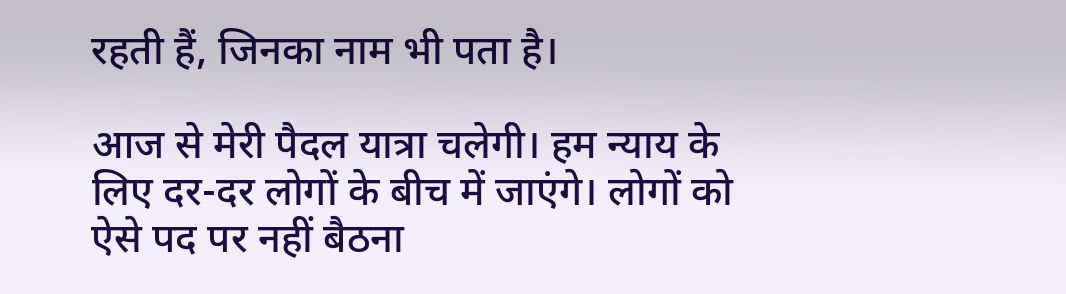रहती हैं, जिनका नाम भी पता है।

आज से मेरी पैदल यात्रा चलेगी। हम न्याय के लिए दर-दर लोगों के बीच में जाएंगे। लोगों को ऐसे पद पर नहीं बैठना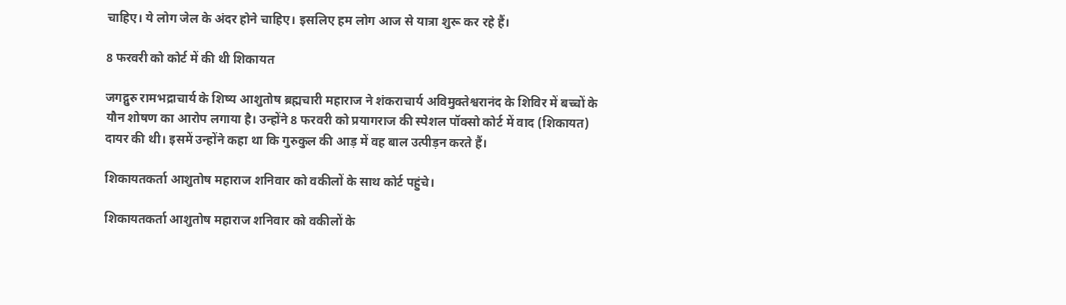चाहिए। ये लोग जेल के अंदर होने चाहिए। इसलिए हम लोग आज से यात्रा शुरू कर रहे हैं।

8 फरवरी को कोर्ट में की थी शिकायत

जगद्गुरु रामभद्राचार्य के शिष्य आशुतोष ब्रह्मचारी महाराज ने शंकराचार्य अविमुक्तेश्वरानंद के शिविर में बच्चों के यौन शोषण का आरोप लगाया है। उन्होंने 8 फरवरी को प्रयागराज की स्पेशल पॉक्सो कोर्ट में वाद (शिकायत) दायर की थी। इसमें उन्होंने कहा था कि गुरुकुल की आड़ में वह बाल उत्पीड़न करते हैं।

शिकायतकर्ता आशुतोष महाराज शनिवार को वकीलों के साथ कोर्ट पहुंचे।

शिकायतकर्ता आशुतोष महाराज शनिवार को वकीलों के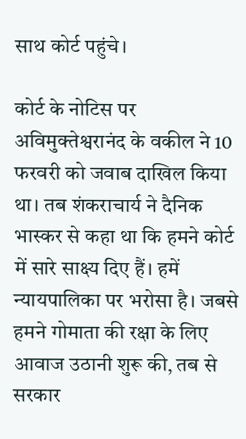साथ कोर्ट पहुंचे।

कोर्ट के नोटिस पर अविमुक्तेश्वरानंद के वकील ने 10 फरवरी को जवाब दाखिल किया था। तब शंकराचार्य ने दैनिक भास्कर से कहा था कि हमने कोर्ट में सारे साक्ष्य दिए हैं। हमें न्यायपालिका पर भरोसा है। जबसे हमने गोमाता की रक्षा के लिए आवाज उठानी शुरू की, तब से सरकार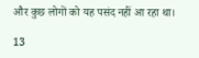और कुछ लोगों को यह पसंद नहीं आ रहा था।

13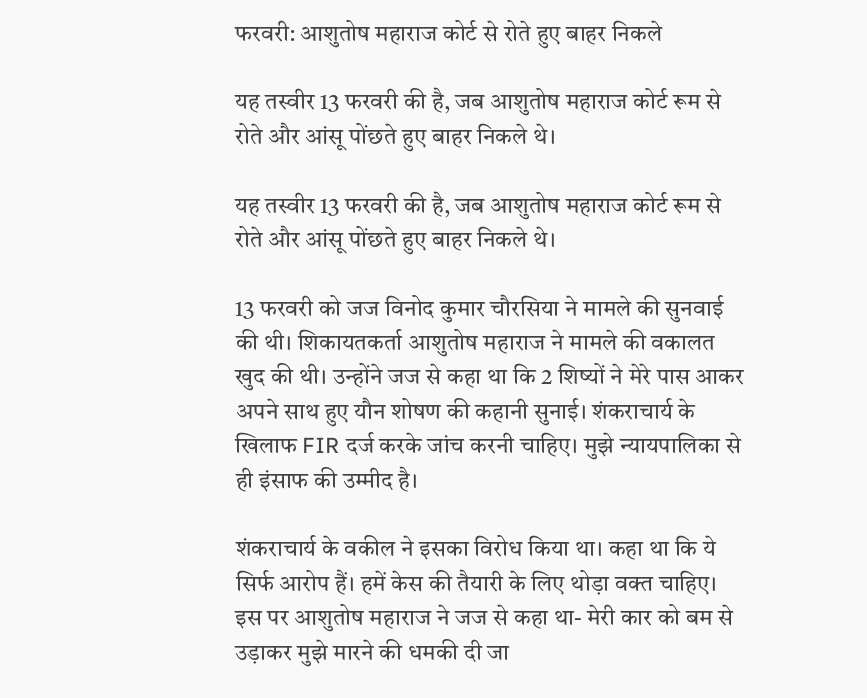फरवरी: आशुतोष महाराज कोर्ट से रोते हुए बाहर निकले

यह तस्वीर 13 फरवरी की है, जब आशुतोष महाराज कोर्ट रूम से रोते और आंसू पोंछते हुए बाहर निकले थे।

यह तस्वीर 13 फरवरी की है, जब आशुतोष महाराज कोर्ट रूम से रोते और आंसू पोंछते हुए बाहर निकले थे।

13 फरवरी को जज विनोद कुमार चौरसिया ने मामले की सुनवाई की थी। शिकायतकर्ता आशुतोष महाराज ने मामले की वकालत खुद की थी। उन्होंने जज से कहा था कि 2 शिष्यों ने मेरे पास आकर अपने साथ हुए यौन शोषण की कहानी सुनाई। शंकराचार्य के खिलाफ FIR दर्ज करके जांच करनी चाहिए। मुझे न्यायपालिका से ही इंसाफ की उम्मीद है।

शंकराचार्य के वकील ने इसका विरोध किया था। कहा था कि ये सिर्फ आरोप हैं। हमें केस की तैयारी के लिए थोड़ा वक्त चाहिए। इस पर आशुतोष महाराज ने जज से कहा था- मेरी कार को बम से उड़ाकर मुझे मारने की धमकी दी जा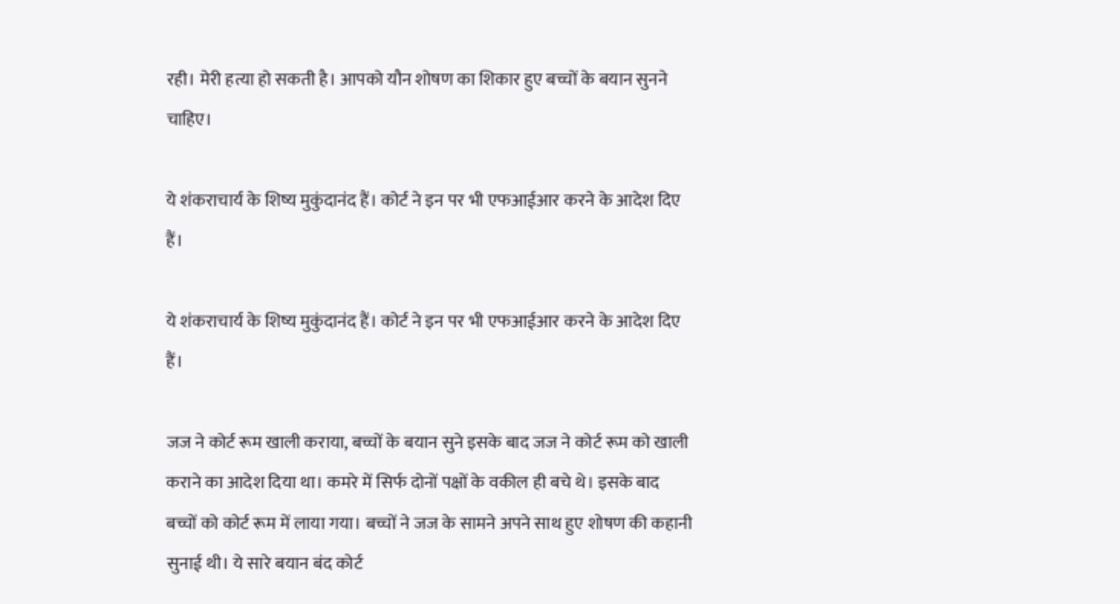रही। मेरी हत्या हो सकती है। आपको यौन शोषण का शिकार हुए बच्चों के बयान सुनने चाहिए।

ये शंकराचार्य के शिष्य मुकुंदानंद हैं। कोर्ट ने इन पर भी एफआईआर करने के आदेश दिए हैं।

ये शंकराचार्य के शिष्य मुकुंदानंद हैं। कोर्ट ने इन पर भी एफआईआर करने के आदेश दिए हैं।

जज ने कोर्ट रूम खाली कराया, बच्चों के बयान सुने इसके बाद जज ने कोर्ट रूम को खाली कराने का आदेश दिया था। कमरे में सिर्फ दोनों पक्षों के वकील ही बचे थे। इसके बाद बच्चों को कोर्ट रूम में लाया गया। बच्चों ने जज के सामने अपने साथ हुए शोषण की कहानी सुनाई थी। ये सारे बयान बंद कोर्ट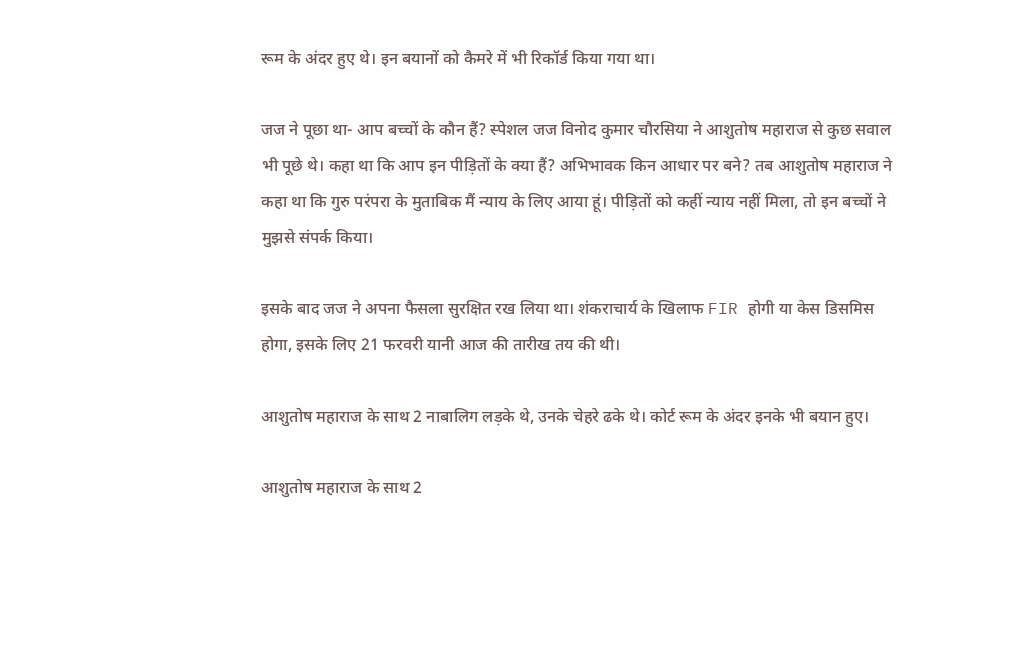रूम के अंदर हुए थे। इन बयानों को कैमरे में भी रिकॉर्ड किया गया था।

जज ने पूछा था- आप बच्चों के कौन हैं? स्पेशल जज विनोद कुमार चौरसिया ने आशुतोष महाराज से कुछ सवाल भी पूछे थे। कहा था कि आप इन पीड़ितों के क्या हैं? अभिभावक किन आधार पर बने? तब आशुतोष महाराज ने कहा था कि गुरु परंपरा के मुताबिक मैं न्याय के लिए आया हूं। पीड़ितों को कहीं न्याय नहीं मिला, तो इन बच्चों ने मुझसे संपर्क किया।

इसके बाद जज ने अपना फैसला सुरक्षित रख लिया था। शंकराचार्य के खिलाफ FIR होगी या केस डिसमिस होगा, इसके लिए 21 फरवरी यानी आज की तारीख तय की थी।

आशुतोष महाराज के साथ 2 नाबालिग लड़के थे, उनके चेहरे ढके थे। कोर्ट रूम के अंदर इनके भी बयान हुए।

आशुतोष महाराज के साथ 2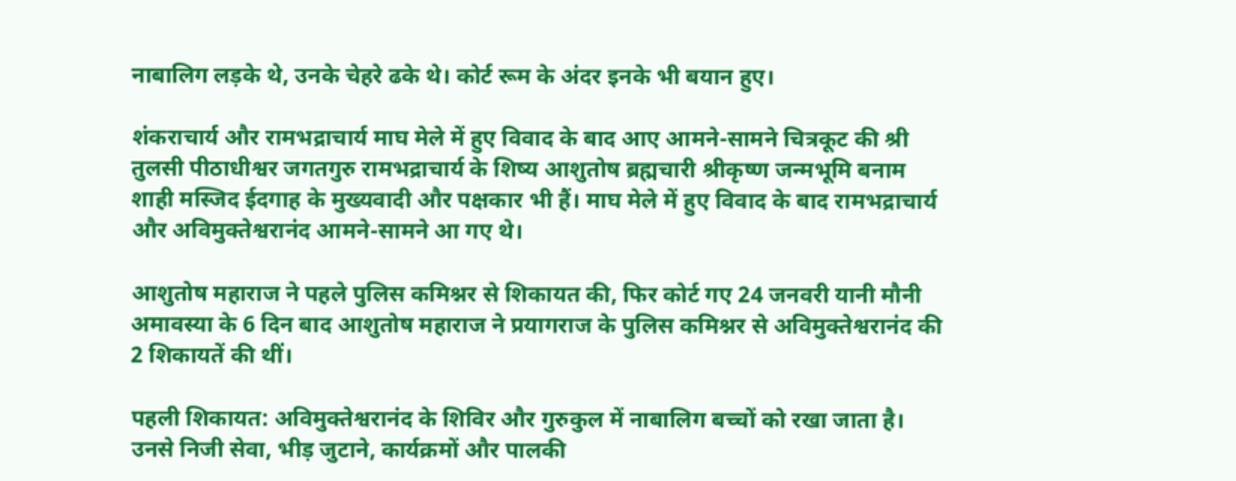नाबालिग लड़के थे, उनके चेहरे ढके थे। कोर्ट रूम के अंदर इनके भी बयान हुए।

शंकराचार्य और रामभद्राचार्य माघ मेले में हुए विवाद के बाद आए आमने-सामने चित्रकूट की श्री तुलसी पीठाधीश्वर जगतगुरु रामभद्राचार्य के शिष्य आशुतोष ब्रह्मचारी श्रीकृष्ण जन्मभूमि बनाम शाही मस्जिद ईदगाह के मुख्यवादी और पक्षकार भी हैं। माघ मेले में हुए विवाद के बाद रामभद्राचार्य और अविमुक्तेश्वरानंद आमने-सामने आ गए थे।

आशुतोष महाराज ने पहले पुलिस कमिश्नर से शिकायत की, फिर कोर्ट गए 24 जनवरी यानी मौनी अमावस्या के 6 दिन बाद आशुतोष महाराज ने प्रयागराज के पुलिस कमिश्नर से अविमुक्तेश्वरानंद की 2 शिकायतें की थीं।

पहली शिकायत: अविमुक्तेश्वरानंद के शिविर और गुरुकुल में नाबालिग बच्चों को रखा जाता है। उनसे निजी सेवा, भीड़ जुटाने, कार्यक्रमों और पालकी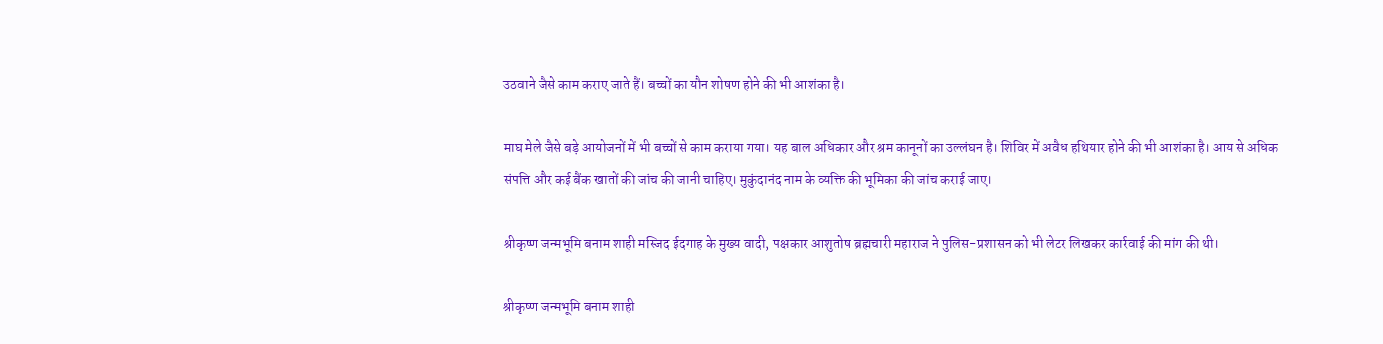उठवाने जैसे काम कराए जाते हैं। बच्चों का यौन शोषण होने की भी आशंका है।

माघ मेले जैसे बड़े आयोजनों में भी बच्चों से काम कराया गया। यह बाल अधिकार और श्रम कानूनों का उल्लंघन है। शिविर में अवैध हथियार होने की भी आशंका है। आय से अधिक संपत्ति और कई बैंक खातों की जांच की जानी चाहिए। मुकुंदानंद नाम के व्यक्ति की भूमिका की जांच कराई जाए।

श्रीकृष्ण जन्मभूमि बनाम शाही मस्जिद ईदगाह के मुख्य वादी, पक्षकार आशुतोष ब्रह्मचारी महाराज ने पुलिस-प्रशासन को भी लेटर लिखकर कार्रवाई की मांग की थी।

श्रीकृष्ण जन्मभूमि बनाम शाही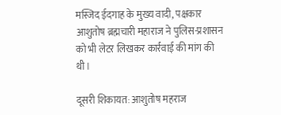मस्जिद ईदगाह के मुख्य वादी, पक्षकार आशुतोष ब्रह्मचारी महाराज ने पुलिस-प्रशासन को भी लेटर लिखकर कार्रवाई की मांग की थी।

दूसरी शिकायत: आशुतोष महराज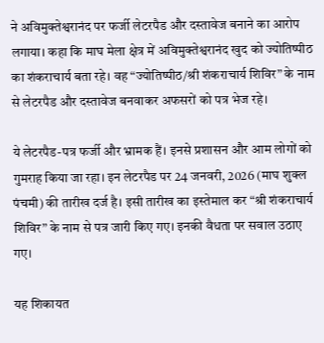ने अविमुक्तेश्वरानंद पर फर्जी लेटरपैड और दस्तावेज बनाने का आरोप लगाया। कहा कि माघ मेला क्षेत्र में अविमुक्तेश्वरानंद खुद को ज्योतिष्पीठ का शंकराचार्य बता रहे। वह “ज्योतिष्पीठ/श्री शंकराचार्य शिविर” के नाम से लेटरपैड और दस्तावेज बनवाकर अफसरों को पत्र भेज रहे।

ये लेटरपैड-पत्र फर्जी और भ्रामक हैं। इनसे प्रशासन और आम लोगों को गुमराह किया जा रहा। इन लेटरपैड पर 24 जनवरी, 2026 (माघ शुक्ल पंचमी) की तारीख दर्ज है। इसी तारीख का इस्तेमाल कर “श्री शंकराचार्य शिविर” के नाम से पत्र जारी किए गए। इनकी वैधता पर सवाल उठाए गए।

यह शिकायत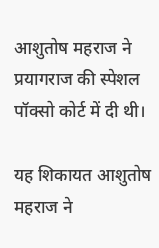आशुतोष महराज ने प्रयागराज की स्पेशल पॉक्सो कोर्ट में दी थी।

यह शिकायत आशुतोष महराज ने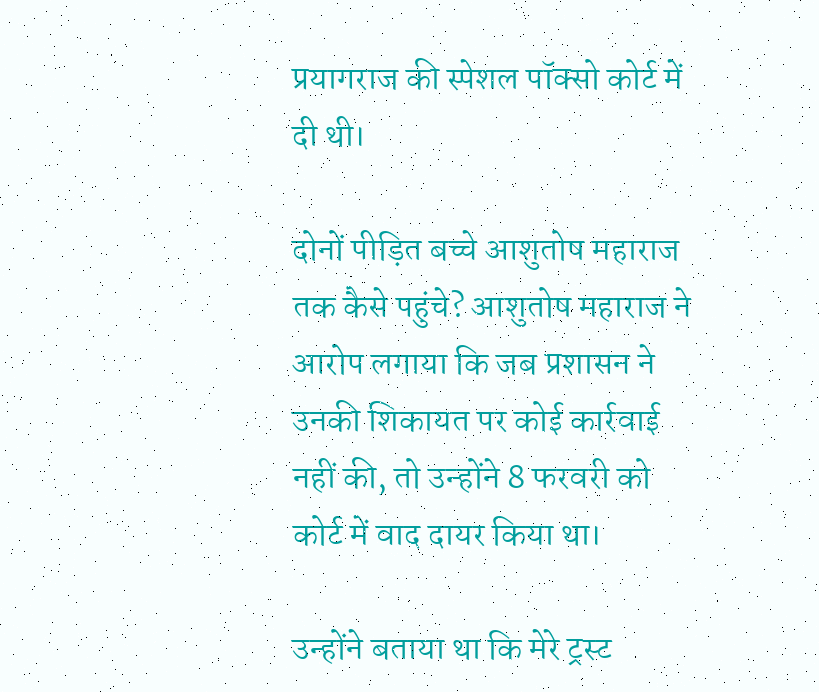प्रयागराज की स्पेशल पॉक्सो कोर्ट में दी थी।

दोनों पीड़ित बच्चे आशुतोष महाराज तक कैसे पहुंचे? आशुतोष महाराज ने आरोप लगाया कि जब प्रशासन ने उनकी शिकायत पर कोई कार्रवाई नहीं की, तो उन्होंने 8 फरवरी को कोर्ट में वाद दायर किया था।

उन्होंने बताया था कि मेरे ट्रस्ट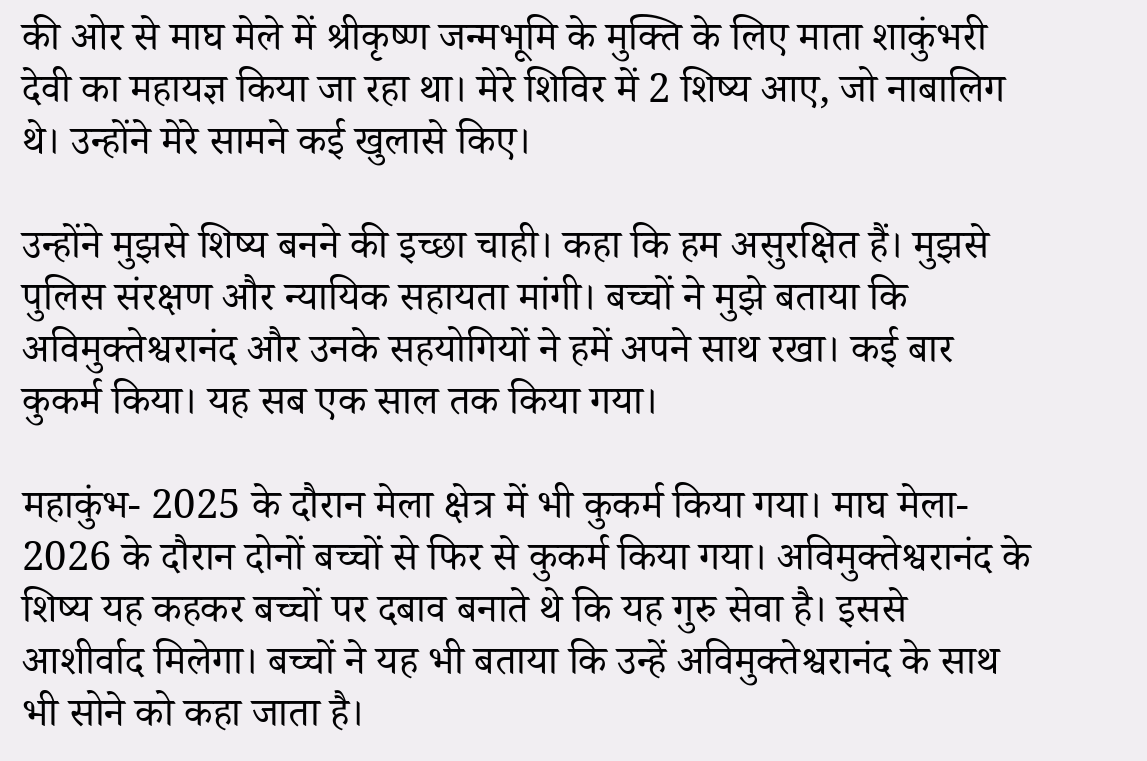की ओर से माघ मेले में श्रीकृष्ण जन्मभूमि के मुक्ति के लिए माता शाकुंभरी देवी का महायज्ञ किया जा रहा था। मेरे शिविर में 2 शिष्य आए, जो नाबालिग थे। उन्होंने मेरे सामने कई खुलासे किए।

उन्होंने मुझसे शिष्य बनने की इच्छा चाही। कहा कि हम असुरक्षित हैं। मुझसे पुलिस संरक्षण और न्यायिक सहायता मांगी। बच्चों ने मुझे बताया कि अविमुक्तेश्वरानंद और उनके सहयोगियों ने हमें अपने साथ रखा। कई बार कुकर्म किया। यह सब एक साल तक किया गया।

महाकुंभ- 2025 के दौरान मेला क्षेत्र में भी कुकर्म किया गया। माघ मेला- 2026 के दौरान दोनों बच्चों से फिर से कुकर्म किया गया। अविमुक्तेश्वरानंद के शिष्य यह कहकर बच्चों पर दबाव बनाते थे कि यह गुरु सेवा है। इससे आशीर्वाद मिलेगा। बच्चों ने यह भी बताया कि उन्हें अविमुक्तेश्वरानंद के साथ भी सोने को कहा जाता है।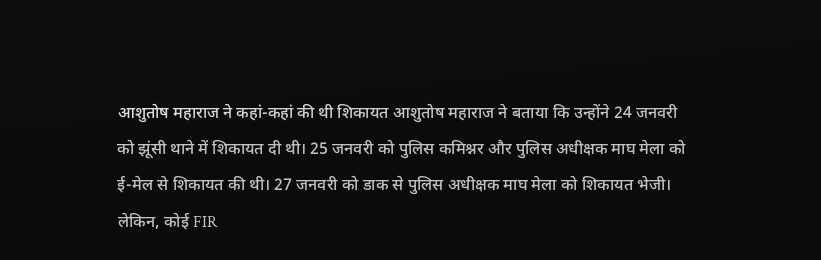आशुतोष महाराज ने कहां-कहां की थी शिकायत आशुतोष महाराज ने बताया कि उन्होंने 24 जनवरी को झूंसी थाने में शिकायत दी थी। 25 जनवरी को पुलिस कमिश्नर और पुलिस अधीक्षक माघ मेला को ई-मेल से शिकायत की थी। 27 जनवरी को डाक से पुलिस अधीक्षक माघ मेला को शिकायत भेजी। लेकिन, कोई FIR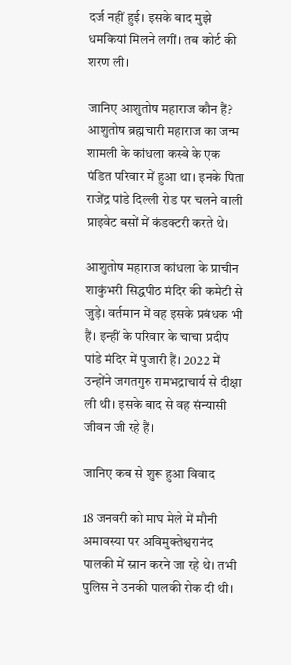दर्ज नहीं हुई। इसके बाद मुझे धमकियां मिलने लगीं। तब कोर्ट की शरण ली।

जानिए आशुतोष महाराज कौन हैं? आशुतोष ब्रह्मचारी महाराज का जन्म शामली के कांधला कस्बे के एक पंडित परिवार में हुआ था। इनके पिता राजेंद्र पांडे दिल्ली रोड पर चलने वाली प्राइवेट बसों में कंडक्टरी करते थे।

आशुतोष महाराज कांधला के प्राचीन शाकुंभरी सिद्धपीठ मंदिर की कमेटी से जुड़े। वर्तमान में वह इसके प्रबंधक भी हैं। इन्हीं के परिवार के चाचा प्रदीप पांडे मंदिर में पुजारी हैं। 2022 में उन्होंने जगतगुरु रामभद्राचार्य से दीक्षा ली थी। इसके बाद से वह संन्यासी जीवन जी रहे हैं।

जानिए कब से शुरू हुआ विवाद

18 जनवरी को माघ मेले में मौनी अमावस्या पर अविमुक्तेश्वरानंद पालकी में स्नान करने जा रहे थे। तभी पुलिस ने उनकी पालकी रोक दी थी।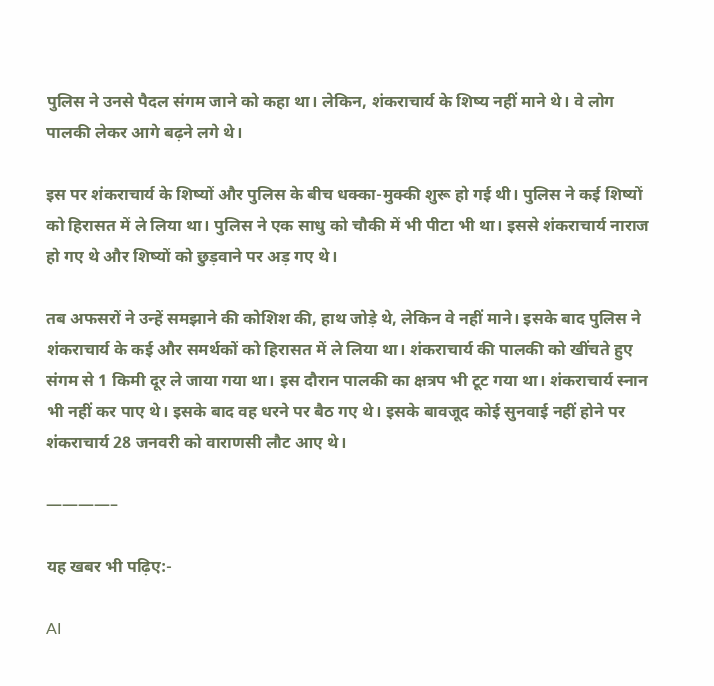पुलिस ने उनसे पैदल संगम जाने को कहा था। लेकिन, शंकराचार्य के शिष्य नहीं माने थे। वे लोग पालकी लेकर आगे बढ़ने लगे थे।

इस पर शंकराचार्य के शिष्यों और पुलिस के बीच धक्का-मुक्की शुरू हो गई थी। पुलिस ने कई शिष्यों को हिरासत में ले लिया था। पुलिस ने एक साधु को चौकी में भी पीटा भी था। इससे शंकराचार्य नाराज हो गए थे और शिष्यों को छुड़वाने पर अड़ गए थे।

तब अफसरों ने उन्हें समझाने की कोशिश की, हाथ जोड़े थे, लेकिन वे नहीं माने। इसके बाद पुलिस ने शंकराचार्य के कई और समर्थकों को हिरासत में ले लिया था। शंकराचार्य की पालकी को खींचते हुए संगम से 1 किमी दूर ले जाया गया था। इस दौरान पालकी का क्षत्रप भी टूट गया था। शंकराचार्य स्नान भी नहीं कर पाए थे। इसके बाद वह धरने पर बैठ गए थे। इसके बावजूद कोई सुनवाई नहीं होने पर शंकराचार्य 28 जनवरी को वाराणसी लौट आए थे।

————–

यह खबर भी पढ़िए:-

AI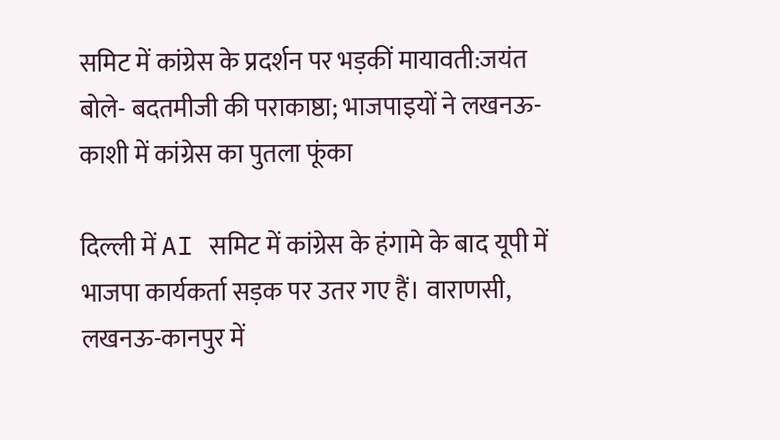समिट में कांग्रेस के प्रदर्शन पर भड़कीं मायावती:जयंत बोले- बदतमीजी की पराकाष्ठा; भाजपाइयों ने लखनऊ-काशी में कांग्रेस का पुतला फूंका

दिल्ली में AI समिट में कांग्रेस के हंगामे के बाद यूपी में भाजपा कार्यकर्ता सड़क पर उतर गए हैं। वाराणसी, लखनऊ-कानपुर में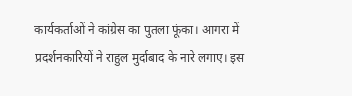कार्यकर्ताओं ने कांग्रेस का पुतला फूंका। आगरा में प्रदर्शनकारियों ने राहुल मुर्दाबाद के नारे लगाए। इस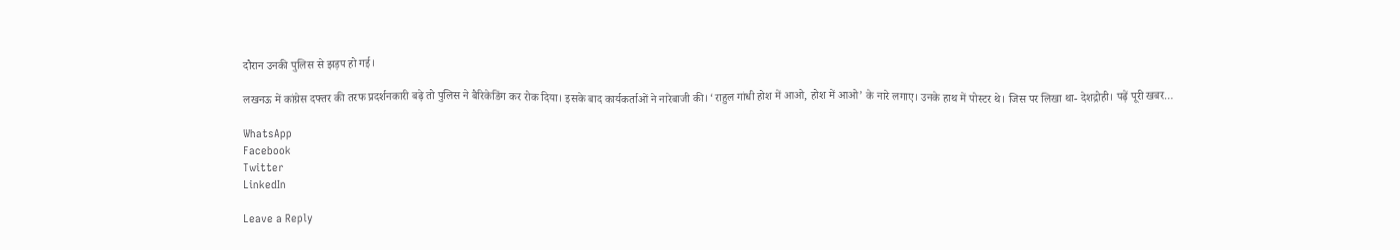दौरान उनकी पुलिस से झड़प हो गई।

लखनऊ में कांग्रेस दफ्तर की तरफ प्रदर्शनकारी बढ़े तो पुलिस ने बैरिकेडिंग कर रोक दिया। इसके बाद कार्यकर्ताओं ने नारेबाजी की। ‘राहुल गांधी होश में आओ, होश में आओ’ के नारे लगाए। उनके हाथ में पोस्टर थे। जिस पर लिखा था- देशद्रोही। पढ़ें पूरी खबर…

WhatsApp
Facebook
Twitter
LinkedIn

Leave a Reply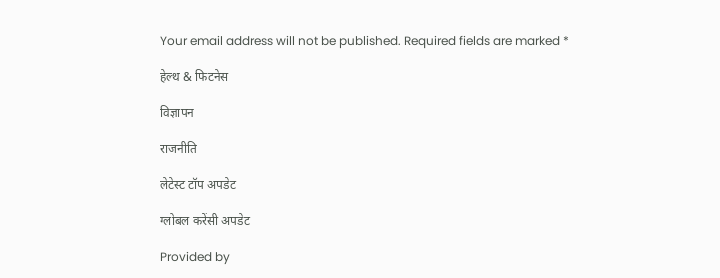Your email address will not be published. Required fields are marked *

हेल्थ & फिटनेस

विज्ञापन

राजनीति

लेटेस्ट टॉप अपडेट

ग्लोबल करेंसी अपडेट

Provided by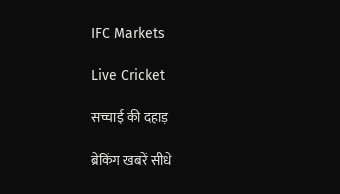IFC Markets

Live Cricket

सच्चाई की दहाड़

ब्रेकिंग खबरें सीधे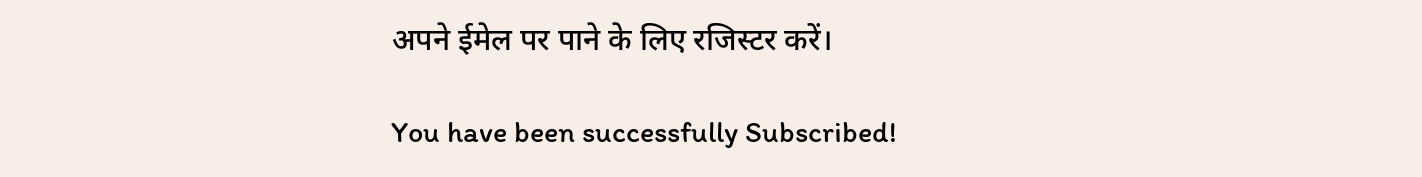अपने ईमेल पर पाने के लिए रजिस्टर करें।

You have been successfully Subscribed!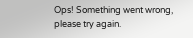Ops! Something went wrong, please try again.